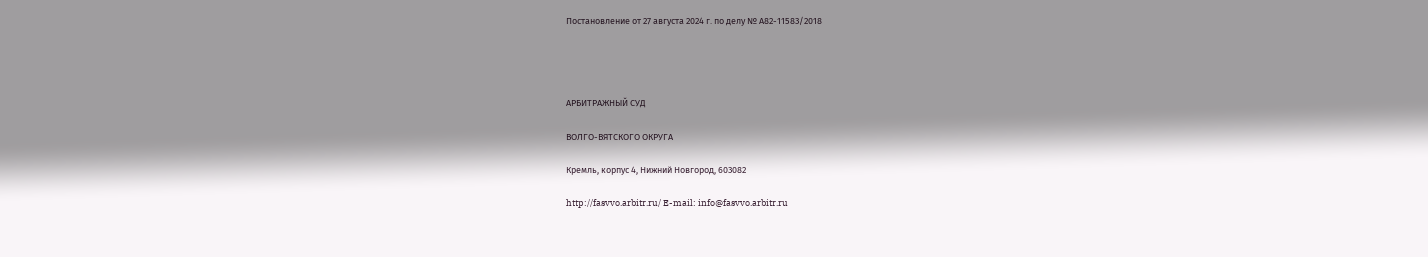Постановление от 27 августа 2024 г. по делу № А82-11583/2018




АРБИТРАЖНЫЙ СУД

ВОЛГО-ВЯТСКОГО ОКРУГА

Кремль, корпус 4, Нижний Новгород, 603082

http://fasvvo.arbitr.ru/ E-mail: info@fasvvo.arbitr.ru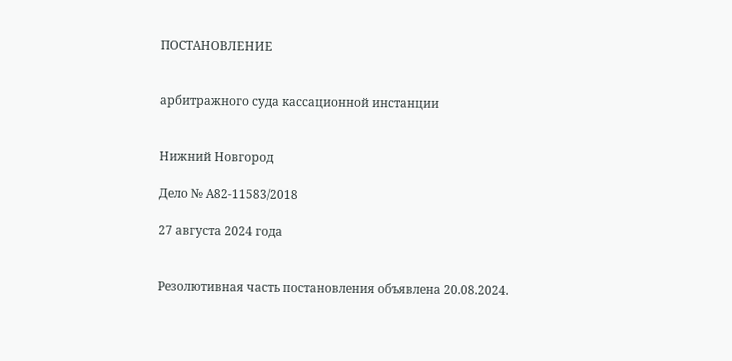ПОСТАНОВЛЕНИЕ


арбитражного суда кассационной инстанции


Нижний Новгород

Дело № А82-11583/2018

27 августа 2024 года


Резолютивная часть постановления объявлена 20.08.2024.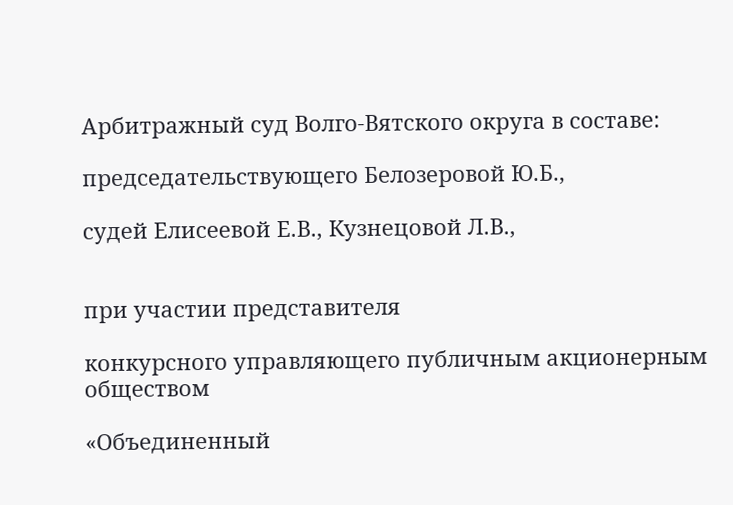Арбитражный суд Волго-Вятского округа в составе:

председательствующего Белозеровой Ю.Б.,

судей Елисеевой Е.В., Кузнецовой Л.В.,


при участии представителя

конкурсного управляющего публичным акционерным обществом

«Объединенный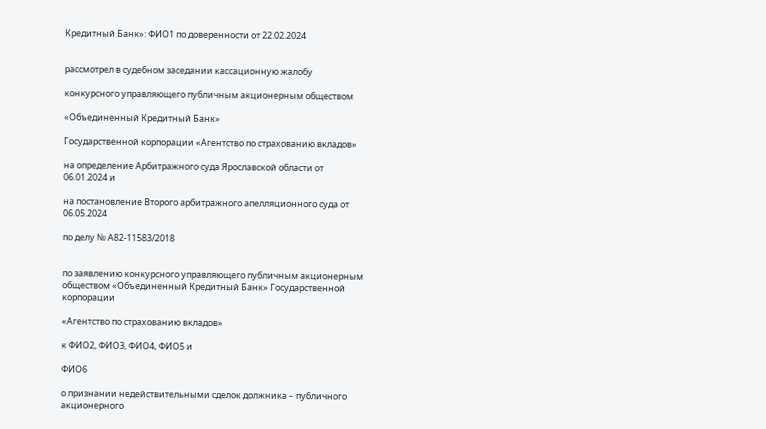Кредитный Банк»: ФИО1 по доверенности от 22.02.2024


рассмотрел в судебном заседании кассационную жалобу

конкурсного управляющего публичным акционерным обществом

«Объединенный Кредитный Банк»

Государственной корпорации «Агентство по страхованию вкладов»

на определение Арбитражного суда Ярославской области от 06.01.2024 и

на постановление Второго арбитражного апелляционного суда от 06.05.2024

по делу № А82-11583/2018


по заявлению конкурсного управляющего публичным акционерным обществом «Объединенный Кредитный Банк» Государственной корпорации

«Агентство по страхованию вкладов»

к ФИО2, ФИО3, ФИО4, ФИО5 и

ФИО6

о признании недействительными сделок должника – публичного акционерного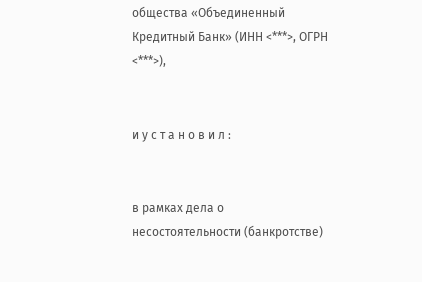общества «Объединенный Кредитный Банк» (ИНН <***>, ОГРН <***>),


и у с т а н о в и л :


в рамках дела о несостоятельности (банкротстве)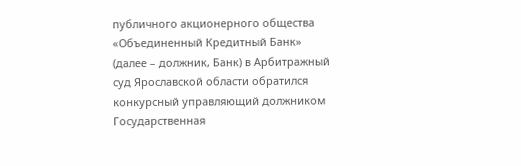публичного акционерного общества «Объединенный Кредитный Банк» (далее – должник, Банк) в Арбитражный суд Ярославской области обратился конкурсный управляющий должником Государственная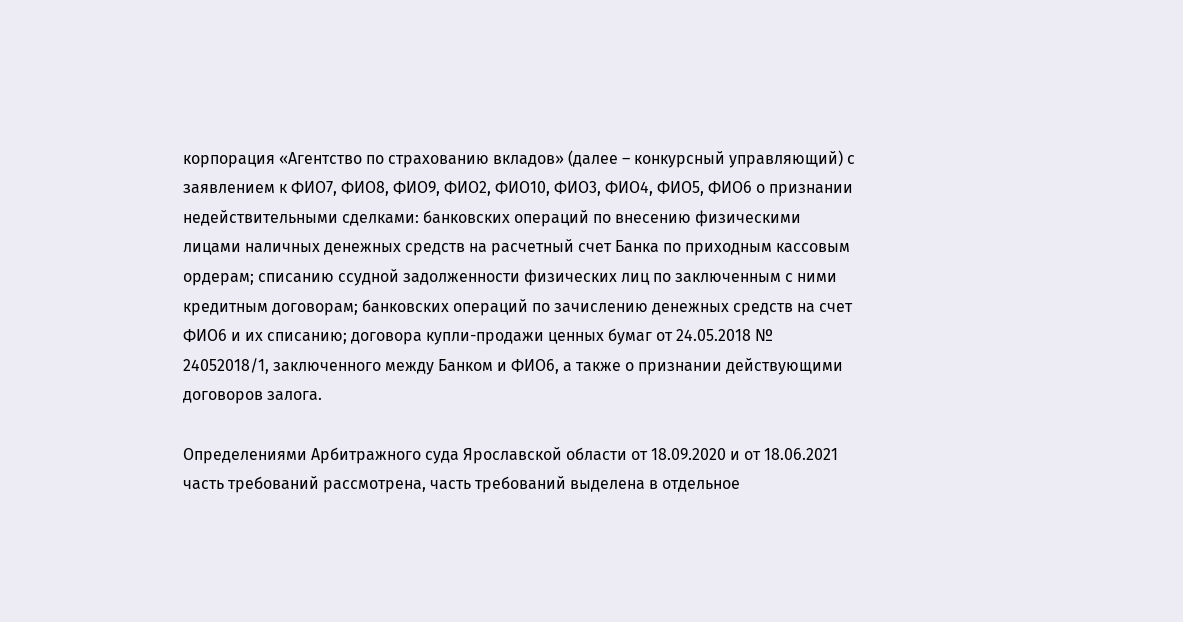корпорация «Агентство по страхованию вкладов» (далее – конкурсный управляющий) с заявлением к ФИО7, ФИО8, ФИО9, ФИО2, ФИО10, ФИО3, ФИО4, ФИО5, ФИО6 о признании недействительными сделками: банковских операций по внесению физическими лицами наличных денежных средств на расчетный счет Банка по приходным кассовым ордерам; списанию ссудной задолженности физических лиц по заключенным с ними кредитным договорам; банковских операций по зачислению денежных средств на счет ФИО6 и их списанию; договора купли-продажи ценных бумаг от 24.05.2018 № 24052018/1, заключенного между Банком и ФИО6, а также о признании действующими договоров залога.

Определениями Арбитражного суда Ярославской области от 18.09.2020 и от 18.06.2021 часть требований рассмотрена, часть требований выделена в отдельное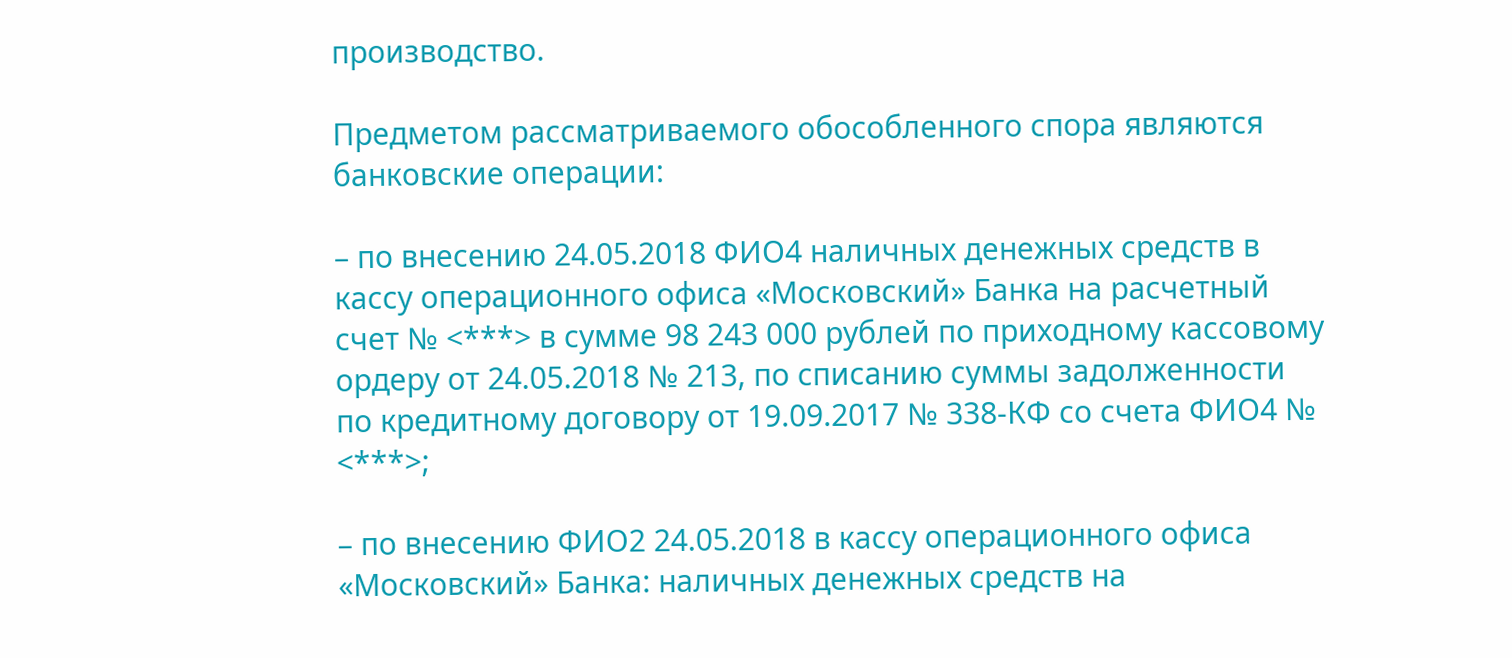производство.

Предметом рассматриваемого обособленного спора являются банковские операции:

– по внесению 24.05.2018 ФИО4 наличных денежных средств в кассу операционного офиса «Московский» Банка на расчетный счет № <***> в сумме 98 243 000 рублей по приходному кассовому ордеру от 24.05.2018 № 213, по списанию суммы задолженности по кредитному договору от 19.09.2017 № 338-КФ со счета ФИО4 № <***>;

– по внесению ФИО2 24.05.2018 в кассу операционного офиса «Московский» Банка: наличных денежных средств на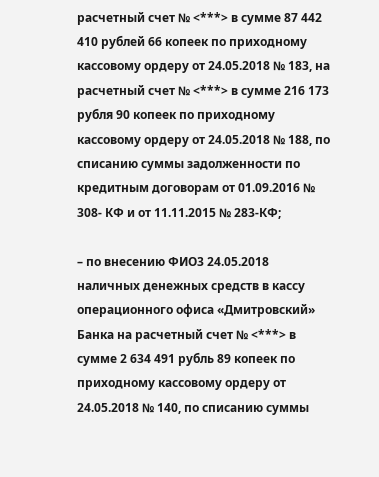расчетный счет № <***> в сумме 87 442 410 рублей 66 копеек по приходному кассовому ордеру от 24.05.2018 № 183, на расчетный счет № <***> в сумме 216 173 рубля 90 копеек по приходному кассовому ордеру от 24.05.2018 № 188, по списанию суммы задолженности по кредитным договорам от 01.09.2016 № 308- КФ и от 11.11.2015 № 283-КФ;

– по внесению ФИО3 24.05.2018 наличных денежных средств в кассу операционного офиса «Дмитровский» Банка на расчетный счет № <***> в сумме 2 634 491 рубль 89 копеек по приходному кассовому ордеру от 24.05.2018 № 140, по списанию суммы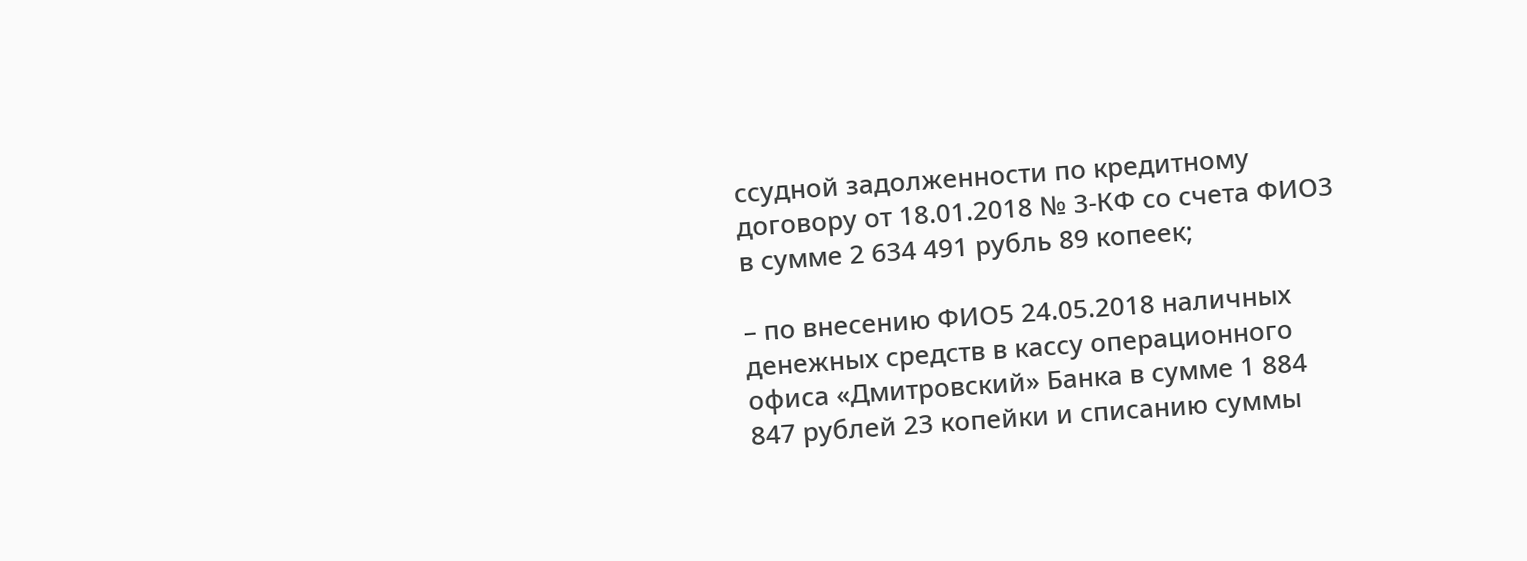ссудной задолженности по кредитному договору от 18.01.2018 № 3-КФ со счета ФИО3 в сумме 2 634 491 рубль 89 копеек;

– по внесению ФИО5 24.05.2018 наличных денежных средств в кассу операционного офиса «Дмитровский» Банка в сумме 1 884 847 рублей 23 копейки и списанию суммы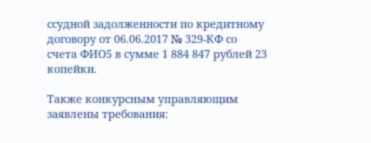ссудной задолженности по кредитному договору от 06.06.2017 № 329-КФ со счета ФИО5 в сумме 1 884 847 рублей 23 копейки.

Также конкурсным управляющим заявлены требования: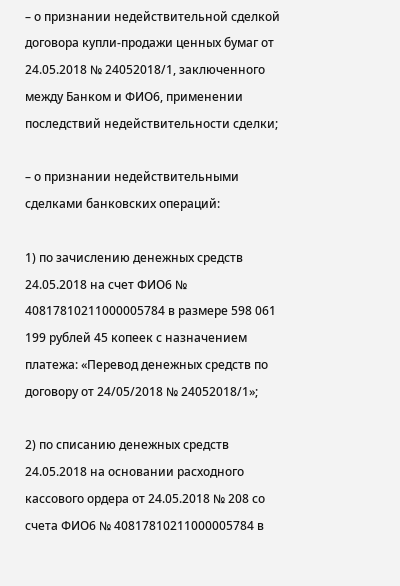– о признании недействительной сделкой договора купли-продажи ценных бумаг от 24.05.2018 № 24052018/1, заключенного между Банком и ФИО6, применении последствий недействительности сделки;

– о признании недействительными сделками банковских операций:

1) по зачислению денежных средств 24.05.2018 на счет ФИО6 № 40817810211000005784 в размере 598 061 199 рублей 45 копеек с назначением платежа: «Перевод денежных средств по договору от 24/05/2018 № 24052018/1»;

2) по списанию денежных средств 24.05.2018 на основании расходного кассового ордера от 24.05.2018 № 208 со счета ФИО6 № 40817810211000005784 в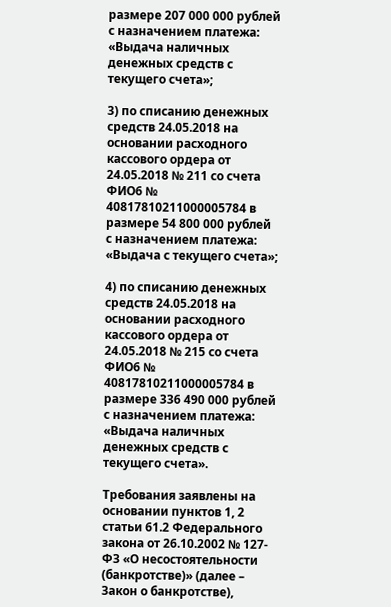размере 207 000 000 рублей с назначением платежа: «Выдача наличных денежных средств с текущего счета»;

3) по списанию денежных средств 24.05.2018 на основании расходного кассового ордера от 24.05.2018 № 211 со счета ФИО6 № 40817810211000005784 в размере 54 800 000 рублей с назначением платежа: «Выдача с текущего счета»;

4) по списанию денежных средств 24.05.2018 на основании расходного кассового ордера от 24.05.2018 № 215 со счета ФИО6 № 40817810211000005784 в размере 336 490 000 рублей с назначением платежа: «Выдача наличных денежных средств с текущего счета».

Требования заявлены на основании пунктов 1, 2 статьи 61.2 Федерального закона от 26.10.2002 № 127-ФЗ «О несостоятельности (банкротстве)» (далее – Закон о банкротстве),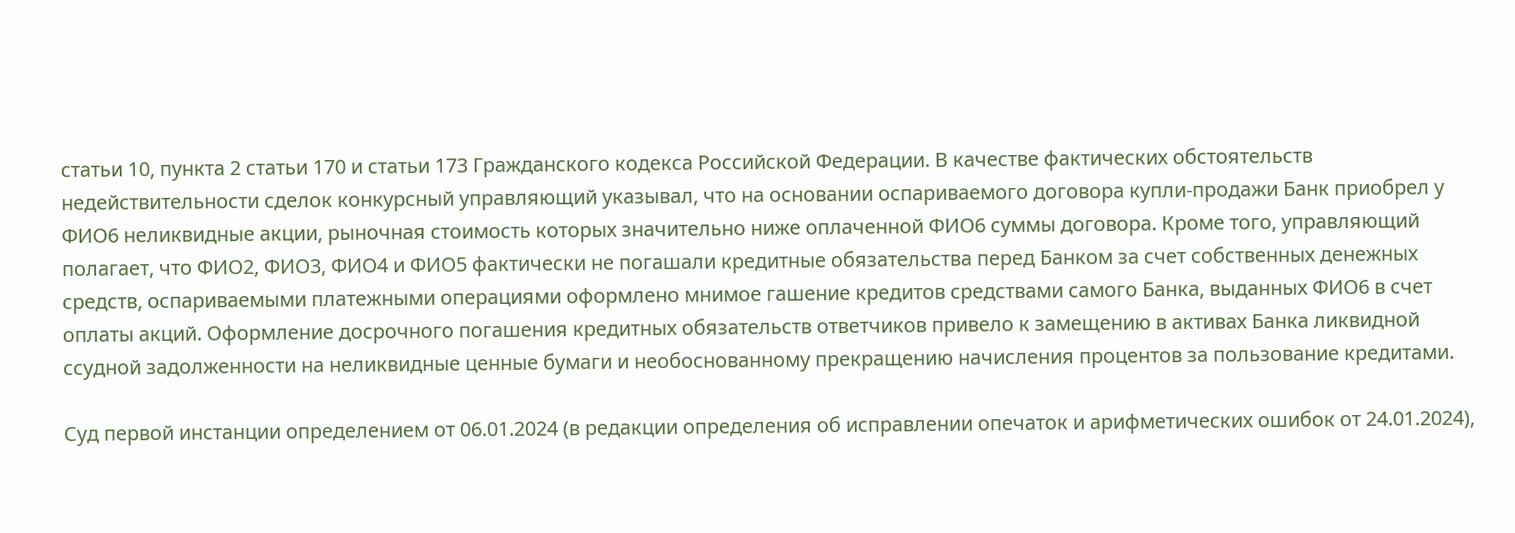статьи 10, пункта 2 статьи 170 и статьи 173 Гражданского кодекса Российской Федерации. В качестве фактических обстоятельств недействительности сделок конкурсный управляющий указывал, что на основании оспариваемого договора купли-продажи Банк приобрел у ФИО6 неликвидные акции, рыночная стоимость которых значительно ниже оплаченной ФИО6 суммы договора. Кроме того, управляющий полагает, что ФИО2, ФИО3, ФИО4 и ФИО5 фактически не погашали кредитные обязательства перед Банком за счет собственных денежных средств, оспариваемыми платежными операциями оформлено мнимое гашение кредитов средствами самого Банка, выданных ФИО6 в счет оплаты акций. Оформление досрочного погашения кредитных обязательств ответчиков привело к замещению в активах Банка ликвидной ссудной задолженности на неликвидные ценные бумаги и необоснованному прекращению начисления процентов за пользование кредитами.

Суд первой инстанции определением от 06.01.2024 (в редакции определения об исправлении опечаток и арифметических ошибок от 24.01.2024),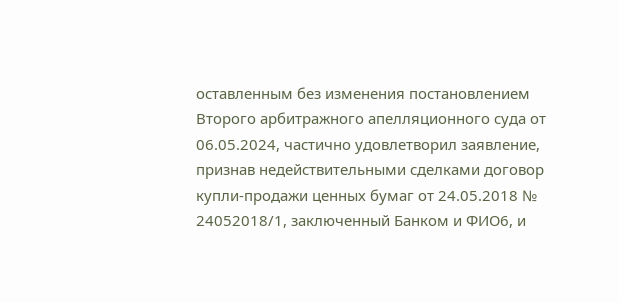оставленным без изменения постановлением Второго арбитражного апелляционного суда от 06.05.2024, частично удовлетворил заявление, признав недействительными сделками договор купли-продажи ценных бумаг от 24.05.2018 № 24052018/1, заключенный Банком и ФИО6, и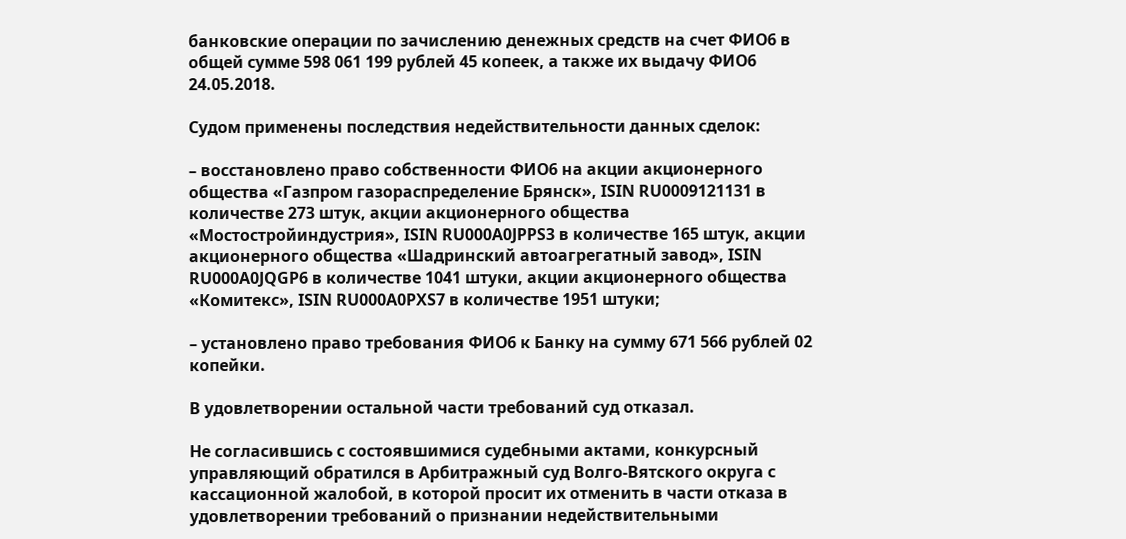банковские операции по зачислению денежных средств на счет ФИО6 в общей сумме 598 061 199 рублей 45 копеек, а также их выдачу ФИО6 24.05.2018.

Судом применены последствия недействительности данных сделок:

– восстановлено право собственности ФИО6 на акции акционерного общества «Газпром газораспределение Брянск», ISIN RU0009121131 в количестве 273 штук, акции акционерного общества «Мостостройиндустрия», ISIN RU000А0JPPS3 в количестве 165 штук, акции акционерного общества «Шадринский автоагрегатный завод», ISIN RU000А0JQGP6 в количестве 1041 штуки, акции акционерного общества «Комитекс», ISIN RU000А0PХS7 в количестве 1951 штуки;

– установлено право требования ФИО6 к Банку на сумму 671 566 рублей 02 копейки.

В удовлетворении остальной части требований суд отказал.

Не согласившись с состоявшимися судебными актами, конкурсный управляющий обратился в Арбитражный суд Волго-Вятского округа с кассационной жалобой, в которой просит их отменить в части отказа в удовлетворении требований о признании недействительными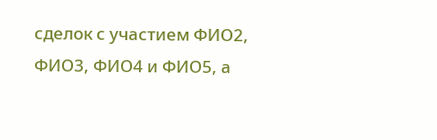сделок с участием ФИО2, ФИО3, ФИО4 и ФИО5, а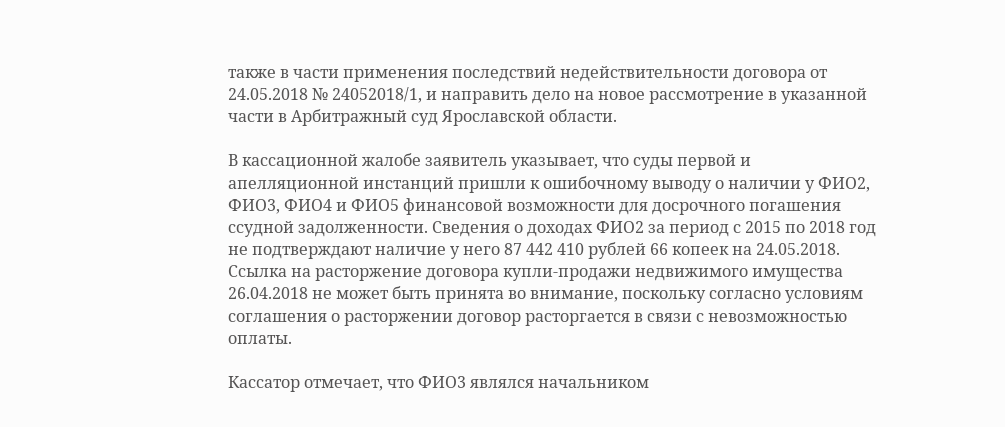также в части применения последствий недействительности договора от 24.05.2018 № 24052018/1, и направить дело на новое рассмотрение в указанной части в Арбитражный суд Ярославской области.

В кассационной жалобе заявитель указывает, что суды первой и апелляционной инстанций пришли к ошибочному выводу о наличии у ФИО2, ФИО3, ФИО4 и ФИО5 финансовой возможности для досрочного погашения ссудной задолженности. Сведения о доходах ФИО2 за период с 2015 по 2018 год не подтверждают наличие у него 87 442 410 рублей 66 копеек на 24.05.2018. Ссылка на расторжение договора купли-продажи недвижимого имущества 26.04.2018 не может быть принята во внимание, поскольку согласно условиям соглашения о расторжении договор расторгается в связи с невозможностью оплаты.

Кассатор отмечает, что ФИО3 являлся начальником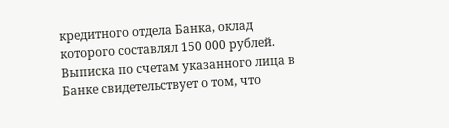кредитного отдела Банка, оклад которого составлял 150 000 рублей. Выписка по счетам указанного лица в Банке свидетельствует о том, что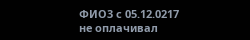ФИО3 с 05.12.0217 не оплачивал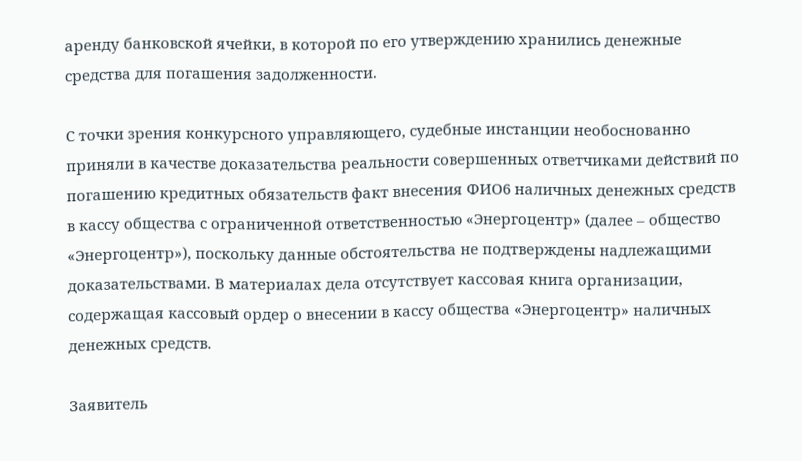аренду банковской ячейки, в которой по его утверждению хранились денежные средства для погашения задолженности.

С точки зрения конкурсного управляющего, судебные инстанции необоснованно приняли в качестве доказательства реальности совершенных ответчиками действий по погашению кредитных обязательств факт внесения ФИО6 наличных денежных средств в кассу общества с ограниченной ответственностью «Энергоцентр» (далее – общество «Энергоцентр»), поскольку данные обстоятельства не подтверждены надлежащими доказательствами. В материалах дела отсутствует кассовая книга организации, содержащая кассовый ордер о внесении в кассу общества «Энергоцентр» наличных денежных средств.

Заявитель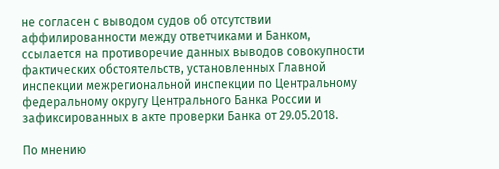не согласен с выводом судов об отсутствии аффилированности между ответчиками и Банком, ссылается на противоречие данных выводов совокупности фактических обстоятельств, установленных Главной инспекции межрегиональной инспекции по Центральному федеральному округу Центрального Банка России и зафиксированных в акте проверки Банка от 29.05.2018.

По мнению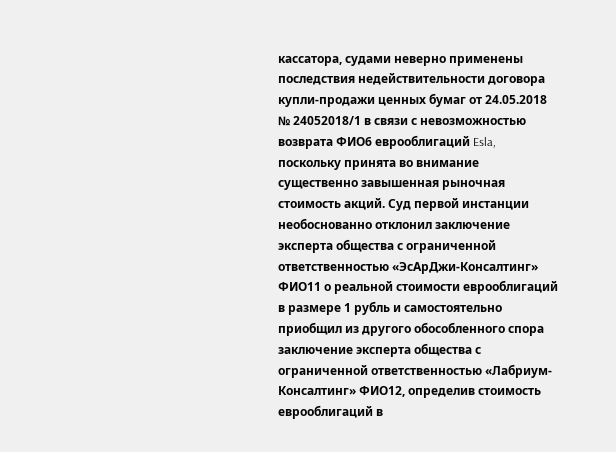кассатора, судами неверно применены последствия недействительности договора купли-продажи ценных бумаг от 24.05.2018 № 24052018/1 в связи с невозможностью возврата ФИО6 еврооблигаций Esla, поскольку принята во внимание существенно завышенная рыночная стоимость акций. Суд первой инстанции необоснованно отклонил заключение эксперта общества с ограниченной ответственностью «ЭсАрДжи-Консалтинг» ФИО11 о реальной стоимости еврооблигаций в размере 1 рубль и самостоятельно приобщил из другого обособленного спора заключение эксперта общества с ограниченной ответственностью «Лабриум-Консалтинг» ФИО12, определив стоимость еврооблигаций в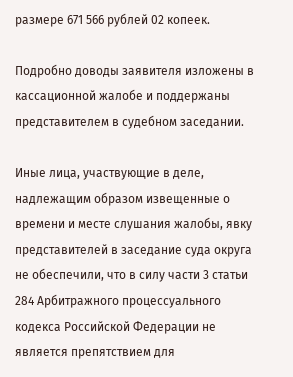размере 671 566 рублей 02 копеек.

Подробно доводы заявителя изложены в кассационной жалобе и поддержаны представителем в судебном заседании.

Иные лица, участвующие в деле, надлежащим образом извещенные о времени и месте слушания жалобы, явку представителей в заседание суда округа не обеспечили, что в силу части 3 статьи 284 Арбитражного процессуального кодекса Российской Федерации не является препятствием для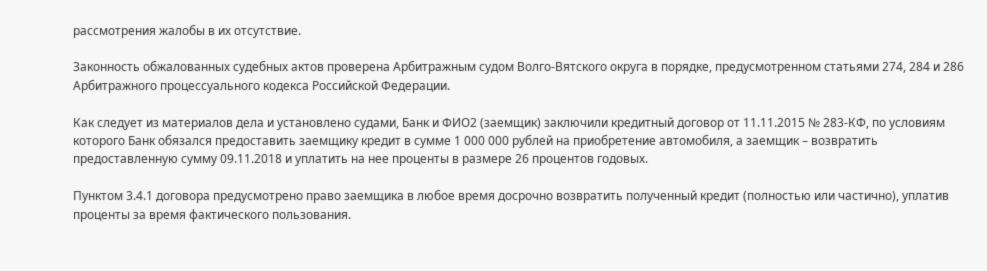рассмотрения жалобы в их отсутствие.

Законность обжалованных судебных актов проверена Арбитражным судом Волго-Вятского округа в порядке, предусмотренном статьями 274, 284 и 286 Арбитражного процессуального кодекса Российской Федерации.

Как следует из материалов дела и установлено судами, Банк и ФИО2 (заемщик) заключили кредитный договор от 11.11.2015 № 283-КФ, по условиям которого Банк обязался предоставить заемщику кредит в сумме 1 000 000 рублей на приобретение автомобиля, а заемщик – возвратить предоставленную сумму 09.11.2018 и уплатить на нее проценты в размере 26 процентов годовых.

Пунктом 3.4.1 договора предусмотрено право заемщика в любое время досрочно возвратить полученный кредит (полностью или частично), уплатив проценты за время фактического пользования.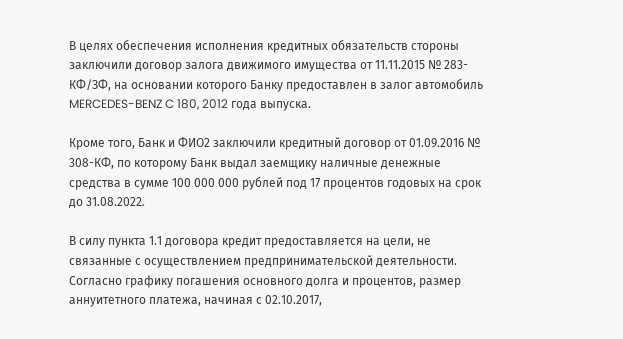В целях обеспечения исполнения кредитных обязательств стороны заключили договор залога движимого имущества от 11.11.2015 № 283-КФ/ЗФ, на основании которого Банку предоставлен в залог автомобиль MERCEDES-BENZ C 180, 2012 года выпуска.

Кроме того, Банк и ФИО2 заключили кредитный договор от 01.09.2016 № 308-КФ, по которому Банк выдал заемщику наличные денежные средства в сумме 100 000 000 рублей под 17 процентов годовых на срок до 31.08.2022.

В силу пункта 1.1 договора кредит предоставляется на цели, не связанные с осуществлением предпринимательской деятельности. Согласно графику погашения основного долга и процентов, размер аннуитетного платежа, начиная с 02.10.2017,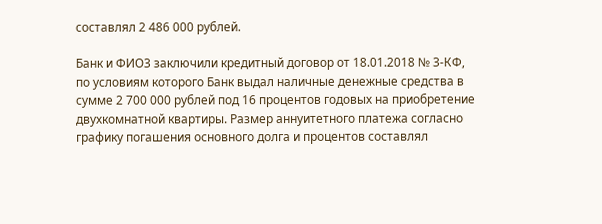составлял 2 486 000 рублей.

Банк и ФИО3 заключили кредитный договор от 18.01.2018 № 3-КФ, по условиям которого Банк выдал наличные денежные средства в сумме 2 700 000 рублей под 16 процентов годовых на приобретение двухкомнатной квартиры. Размер аннуитетного платежа согласно графику погашения основного долга и процентов составлял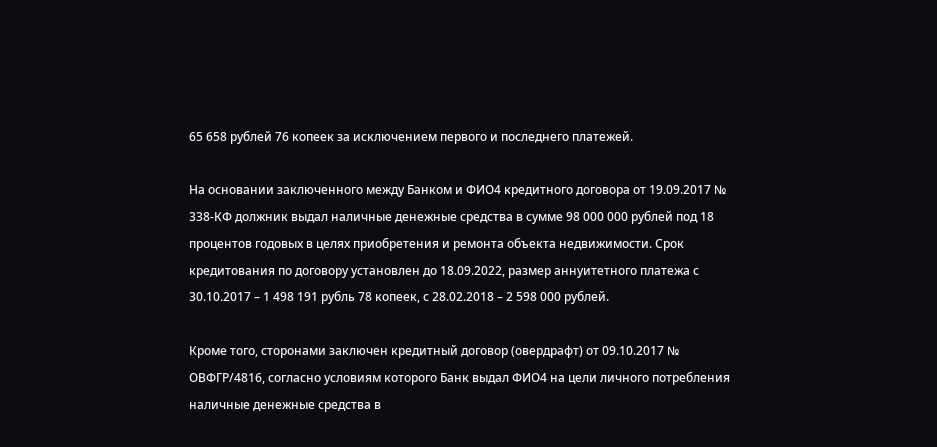65 658 рублей 76 копеек за исключением первого и последнего платежей.

На основании заключенного между Банком и ФИО4 кредитного договора от 19.09.2017 № 338-КФ должник выдал наличные денежные средства в сумме 98 000 000 рублей под 18 процентов годовых в целях приобретения и ремонта объекта недвижимости. Срок кредитования по договору установлен до 18.09.2022, размер аннуитетного платежа с 30.10.2017 – 1 498 191 рубль 78 копеек, с 28.02.2018 – 2 598 000 рублей.

Кроме того, сторонами заключен кредитный договор (овердрафт) от 09.10.2017 № ОВФГР/4816, согласно условиям которого Банк выдал ФИО4 на цели личного потребления наличные денежные средства в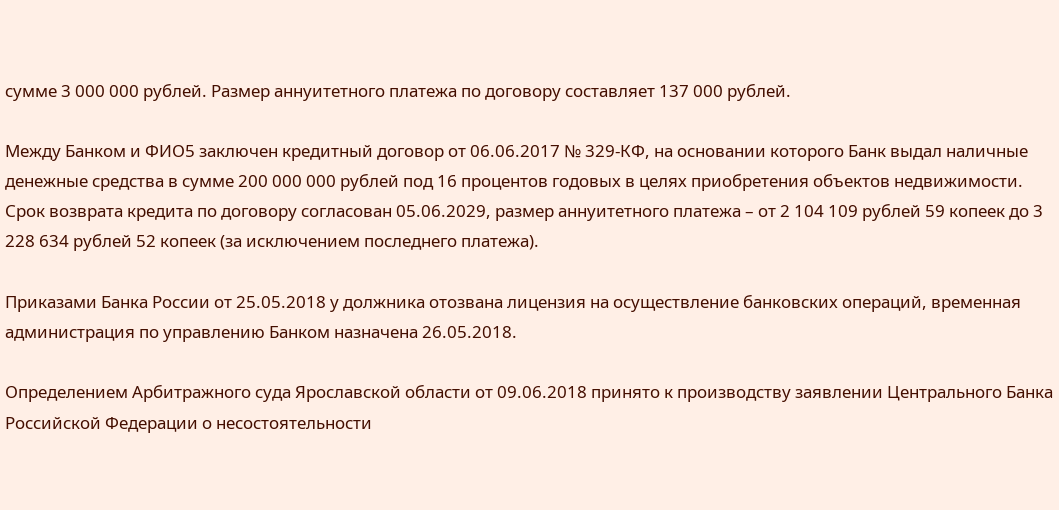сумме 3 000 000 рублей. Размер аннуитетного платежа по договору составляет 137 000 рублей.

Между Банком и ФИО5 заключен кредитный договор от 06.06.2017 № 329-КФ, на основании которого Банк выдал наличные денежные средства в сумме 200 000 000 рублей под 16 процентов годовых в целях приобретения объектов недвижимости. Срок возврата кредита по договору согласован 05.06.2029, размер аннуитетного платежа – от 2 104 109 рублей 59 копеек до 3 228 634 рублей 52 копеек (за исключением последнего платежа).

Приказами Банка России от 25.05.2018 у должника отозвана лицензия на осуществление банковских операций, временная администрация по управлению Банком назначена 26.05.2018.

Определением Арбитражного суда Ярославской области от 09.06.2018 принято к производству заявлении Центрального Банка Российской Федерации о несостоятельности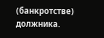(банкротстве) должника.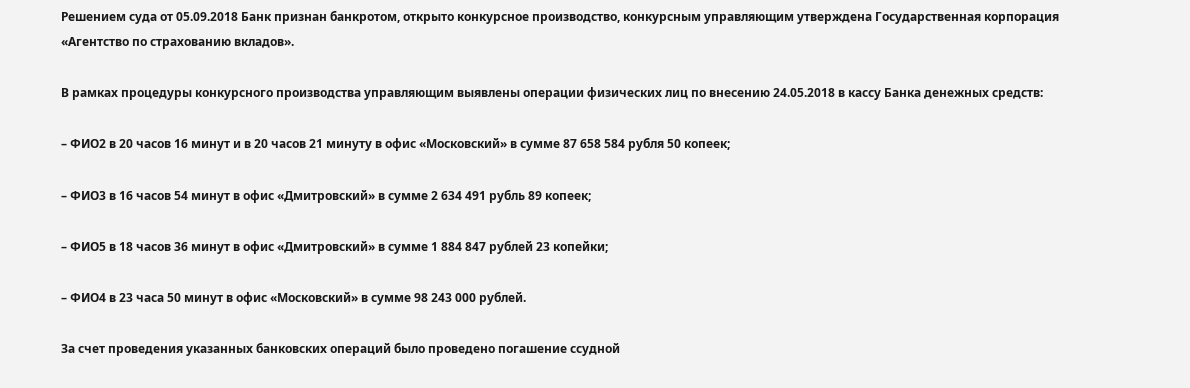Решением суда от 05.09.2018 Банк признан банкротом, открыто конкурсное производство, конкурсным управляющим утверждена Государственная корпорация «Агентство по страхованию вкладов».

В рамках процедуры конкурсного производства управляющим выявлены операции физических лиц по внесению 24.05.2018 в кассу Банка денежных средств:

– ФИО2 в 20 часов 16 минут и в 20 часов 21 минуту в офис «Московский» в сумме 87 658 584 рубля 50 копеек;

– ФИО3 в 16 часов 54 минут в офис «Дмитровский» в сумме 2 634 491 рубль 89 копеек;

– ФИО5 в 18 часов 36 минут в офис «Дмитровский» в сумме 1 884 847 рублей 23 копейки;

– ФИО4 в 23 часа 50 минут в офис «Московский» в сумме 98 243 000 рублей.

За счет проведения указанных банковских операций было проведено погашение ссудной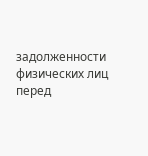задолженности физических лиц перед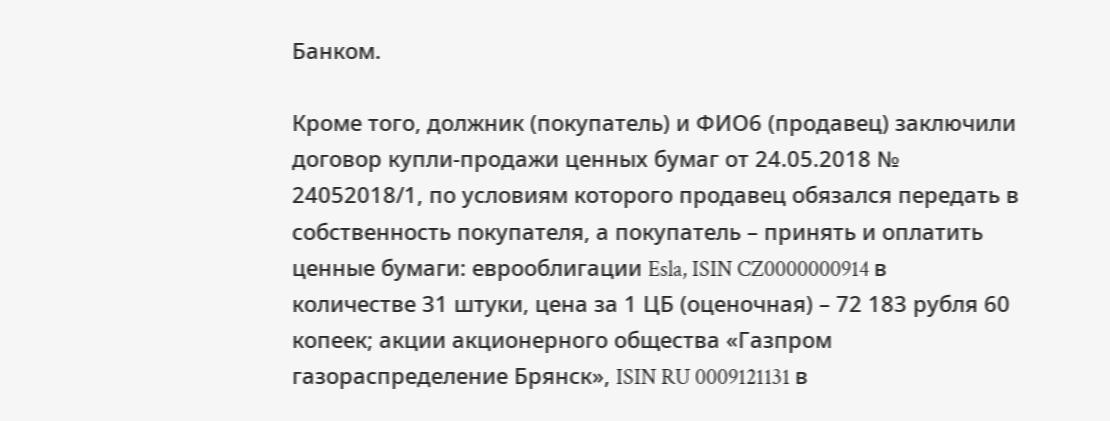Банком.

Кроме того, должник (покупатель) и ФИО6 (продавец) заключили договор купли-продажи ценных бумаг от 24.05.2018 № 24052018/1, по условиям которого продавец обязался передать в собственность покупателя, а покупатель – принять и оплатить ценные бумаги: еврооблигации Esla, ISIN CZ0000000914 в количестве 31 штуки, цена за 1 ЦБ (оценочная) – 72 183 рубля 60 копеек; акции акционерного общества «Газпром газораспределение Брянск», ISIN RU 0009121131 в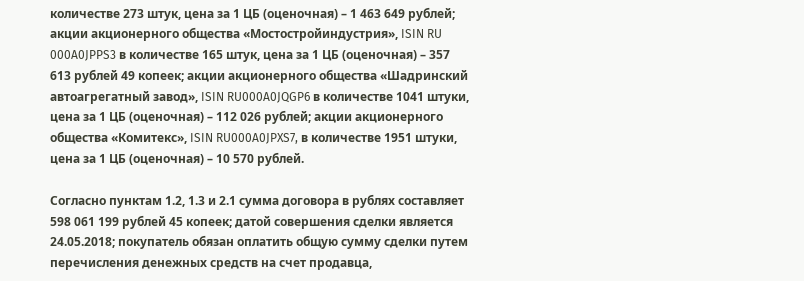количестве 273 штук, цена за 1 ЦБ (оценочная) – 1 463 649 рублей; акции акционерного общества «Мостостройиндустрия», ISIN RU 000A0JPPS3 в количестве 165 штук, цена за 1 ЦБ (оценочная) – 357 613 рублей 49 копеек; акции акционерного общества «Шадринский автоагрегатный завод», ISIN RU000A0JQGP6 в количестве 1041 штуки, цена за 1 ЦБ (оценочная) – 112 026 рублей; акции акционерного общества «Комитекс», ISIN RU000A0JPXS7, в количестве 1951 штуки, цена за 1 ЦБ (оценочная) – 10 570 рублей.

Согласно пунктам 1.2, 1.3 и 2.1 сумма договора в рублях составляет 598 061 199 рублей 45 копеек; датой совершения сделки является 24.05.2018; покупатель обязан оплатить общую сумму сделки путем перечисления денежных средств на счет продавца,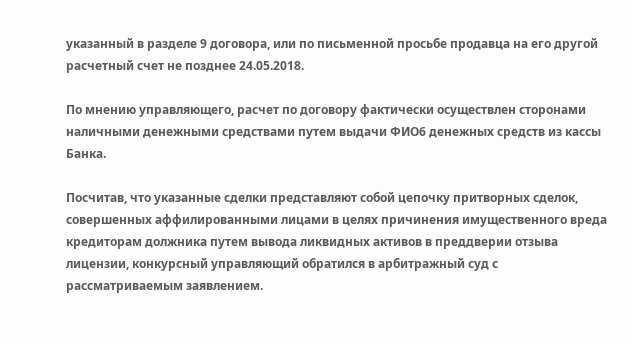указанный в разделе 9 договора, или по письменной просьбе продавца на его другой расчетный счет не позднее 24.05.2018.

По мнению управляющего, расчет по договору фактически осуществлен сторонами наличными денежными средствами путем выдачи ФИО6 денежных средств из кассы Банка.

Посчитав, что указанные сделки представляют собой цепочку притворных сделок, совершенных аффилированными лицами в целях причинения имущественного вреда кредиторам должника путем вывода ликвидных активов в преддверии отзыва лицензии, конкурсный управляющий обратился в арбитражный суд с рассматриваемым заявлением.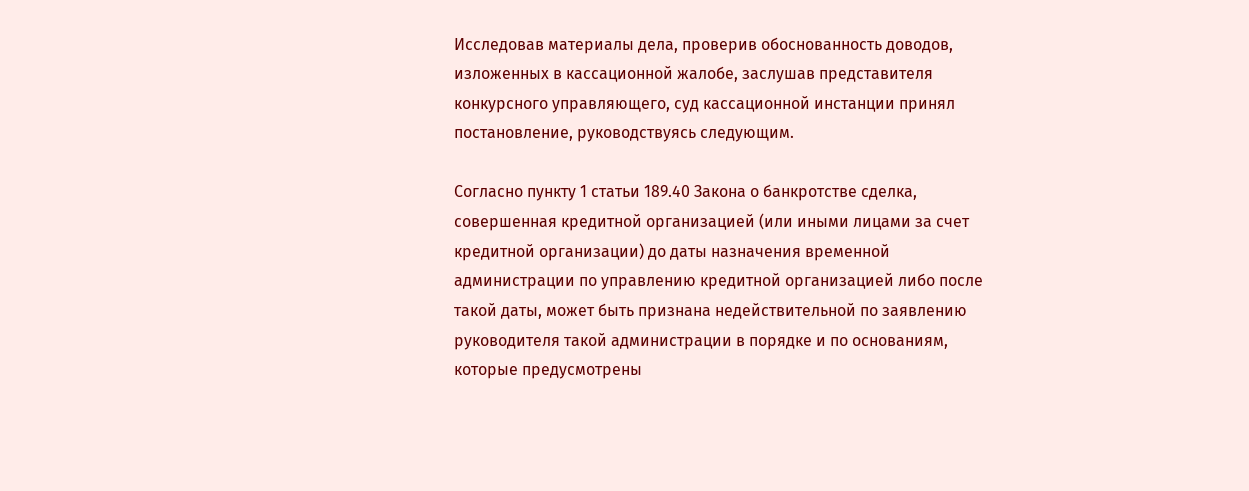Исследовав материалы дела, проверив обоснованность доводов, изложенных в кассационной жалобе, заслушав представителя конкурсного управляющего, суд кассационной инстанции принял постановление, руководствуясь следующим.

Согласно пункту 1 статьи 189.40 Закона о банкротстве сделка, совершенная кредитной организацией (или иными лицами за счет кредитной организации) до даты назначения временной администрации по управлению кредитной организацией либо после такой даты, может быть признана недействительной по заявлению руководителя такой администрации в порядке и по основаниям, которые предусмотрены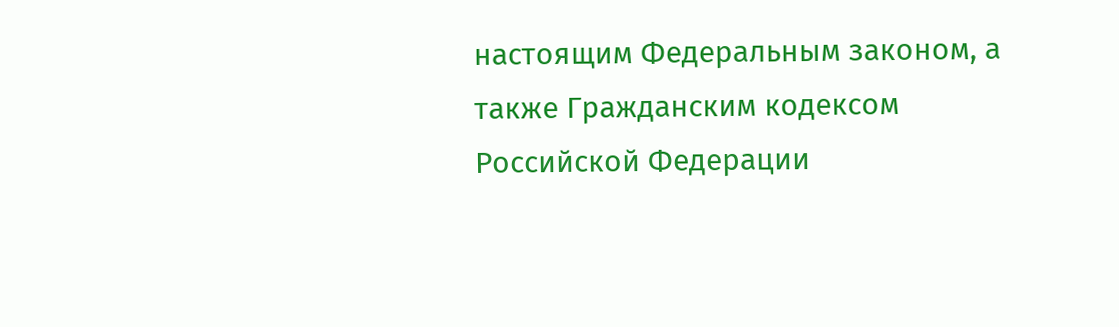настоящим Федеральным законом, а также Гражданским кодексом Российской Федерации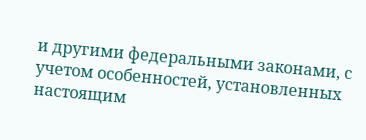и другими федеральными законами, с учетом особенностей, установленных настоящим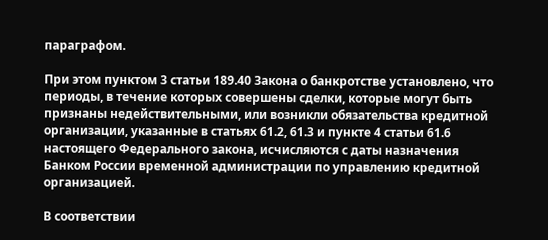параграфом.

При этом пунктом 3 статьи 189.40 Закона о банкротстве установлено, что периоды, в течение которых совершены сделки, которые могут быть признаны недействительными, или возникли обязательства кредитной организации, указанные в статьях 61.2, 61.3 и пункте 4 статьи 61.6 настоящего Федерального закона, исчисляются с даты назначения Банком России временной администрации по управлению кредитной организацией.

В соответствии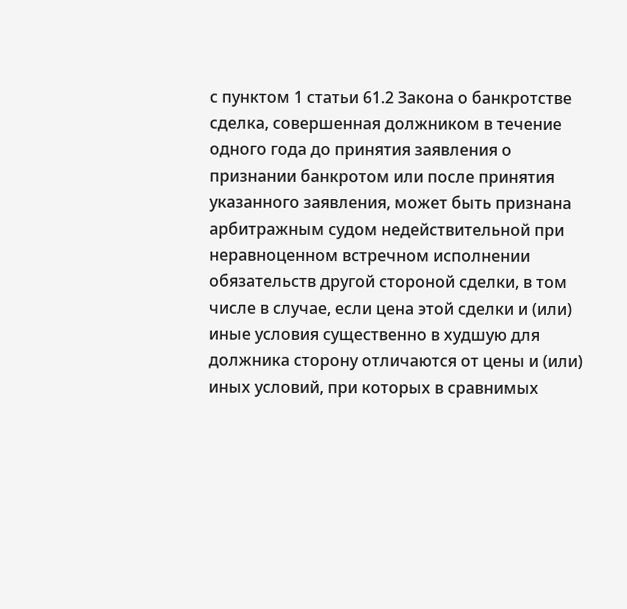с пунктом 1 статьи 61.2 Закона о банкротстве сделка, совершенная должником в течение одного года до принятия заявления о признании банкротом или после принятия указанного заявления, может быть признана арбитражным судом недействительной при неравноценном встречном исполнении обязательств другой стороной сделки, в том числе в случае, если цена этой сделки и (или) иные условия существенно в худшую для должника сторону отличаются от цены и (или) иных условий, при которых в сравнимых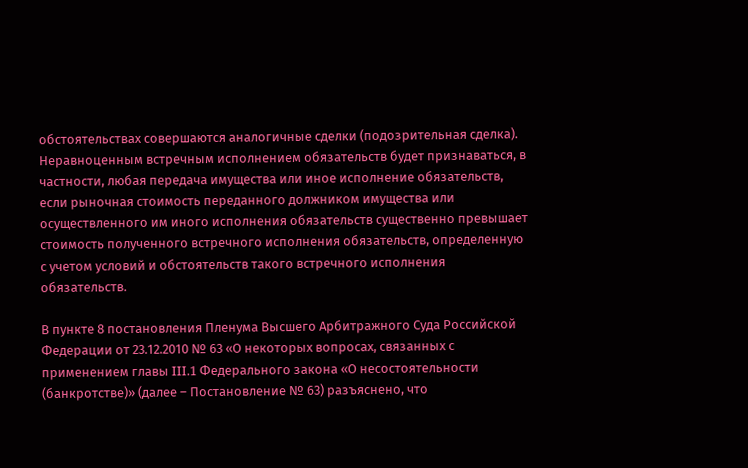обстоятельствах совершаются аналогичные сделки (подозрительная сделка). Неравноценным встречным исполнением обязательств будет признаваться, в частности, любая передача имущества или иное исполнение обязательств, если рыночная стоимость переданного должником имущества или осуществленного им иного исполнения обязательств существенно превышает стоимость полученного встречного исполнения обязательств, определенную с учетом условий и обстоятельств такого встречного исполнения обязательств.

В пункте 8 постановления Пленума Высшего Арбитражного Суда Российской Федерации от 23.12.2010 № 63 «О некоторых вопросах, связанных с применением главы III.1 Федерального закона «О несостоятельности (банкротстве)» (далее – Постановление № 63) разъяснено, что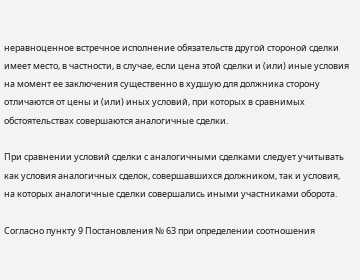неравноценное встречное исполнение обязательств другой стороной сделки имеет место, в частности, в случае, если цена этой сделки и (или) иные условия на момент ее заключения существенно в худшую для должника сторону отличаются от цены и (или) иных условий, при которых в сравнимых обстоятельствах совершаются аналогичные сделки.

При сравнении условий сделки с аналогичными сделками следует учитывать как условия аналогичных сделок, совершавшихся должником, так и условия, на которых аналогичные сделки совершались иными участниками оборота.

Согласно пункту 9 Постановления № 63 при определении соотношения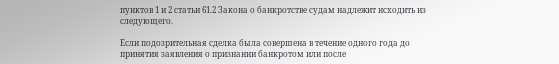пунктов 1 и 2 статьи 61.2 Закона о банкротстве судам надлежит исходить из следующего.

Если подозрительная сделка была совершена в течение одного года до принятия заявления о признании банкротом или после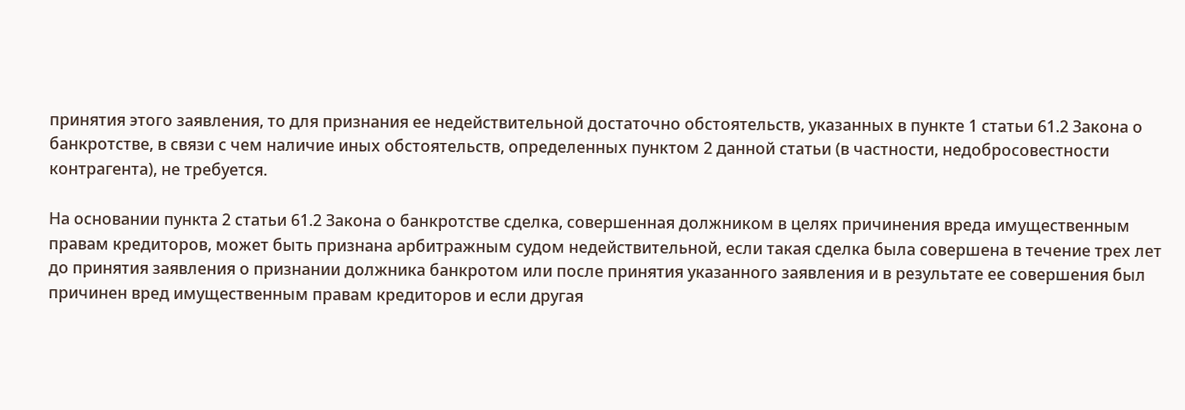принятия этого заявления, то для признания ее недействительной достаточно обстоятельств, указанных в пункте 1 статьи 61.2 Закона о банкротстве, в связи с чем наличие иных обстоятельств, определенных пунктом 2 данной статьи (в частности, недобросовестности контрагента), не требуется.

На основании пункта 2 статьи 61.2 Закона о банкротстве сделка, совершенная должником в целях причинения вреда имущественным правам кредиторов, может быть признана арбитражным судом недействительной, если такая сделка была совершена в течение трех лет до принятия заявления о признании должника банкротом или после принятия указанного заявления и в результате ее совершения был причинен вред имущественным правам кредиторов и если другая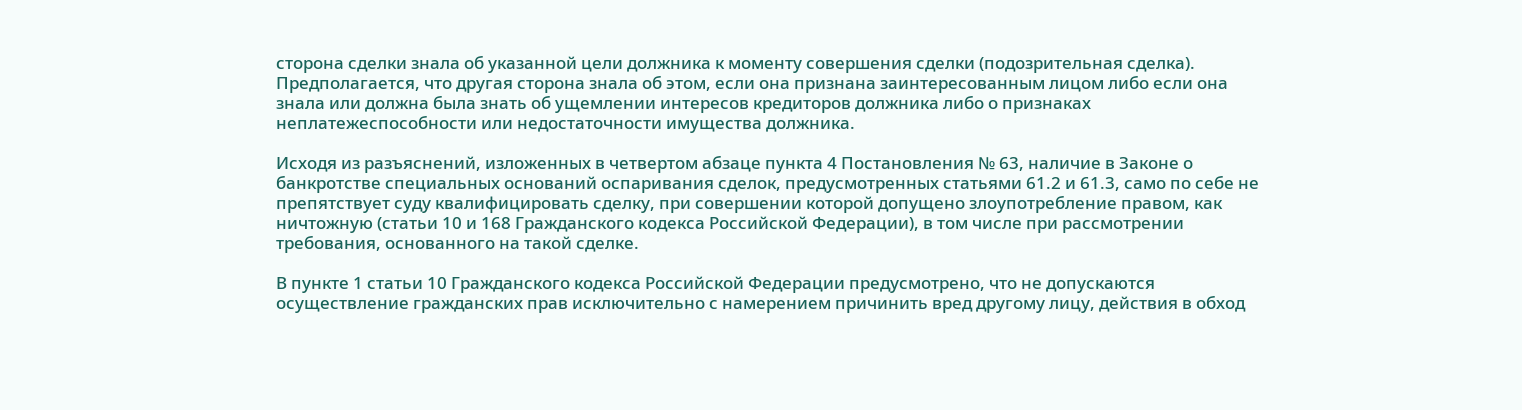сторона сделки знала об указанной цели должника к моменту совершения сделки (подозрительная сделка). Предполагается, что другая сторона знала об этом, если она признана заинтересованным лицом либо если она знала или должна была знать об ущемлении интересов кредиторов должника либо о признаках неплатежеспособности или недостаточности имущества должника.

Исходя из разъяснений, изложенных в четвертом абзаце пункта 4 Постановления № 63, наличие в Законе о банкротстве специальных оснований оспаривания сделок, предусмотренных статьями 61.2 и 61.3, само по себе не препятствует суду квалифицировать сделку, при совершении которой допущено злоупотребление правом, как ничтожную (статьи 10 и 168 Гражданского кодекса Российской Федерации), в том числе при рассмотрении требования, основанного на такой сделке.

В пункте 1 статьи 10 Гражданского кодекса Российской Федерации предусмотрено, что не допускаются осуществление гражданских прав исключительно с намерением причинить вред другому лицу, действия в обход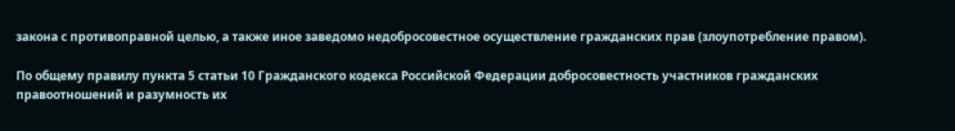закона с противоправной целью, а также иное заведомо недобросовестное осуществление гражданских прав (злоупотребление правом).

По общему правилу пункта 5 статьи 10 Гражданского кодекса Российской Федерации добросовестность участников гражданских правоотношений и разумность их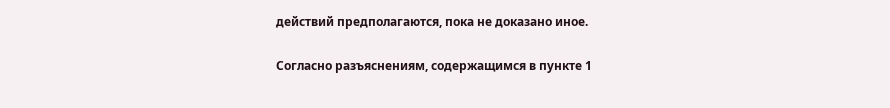действий предполагаются, пока не доказано иное.

Согласно разъяснениям, содержащимся в пункте 1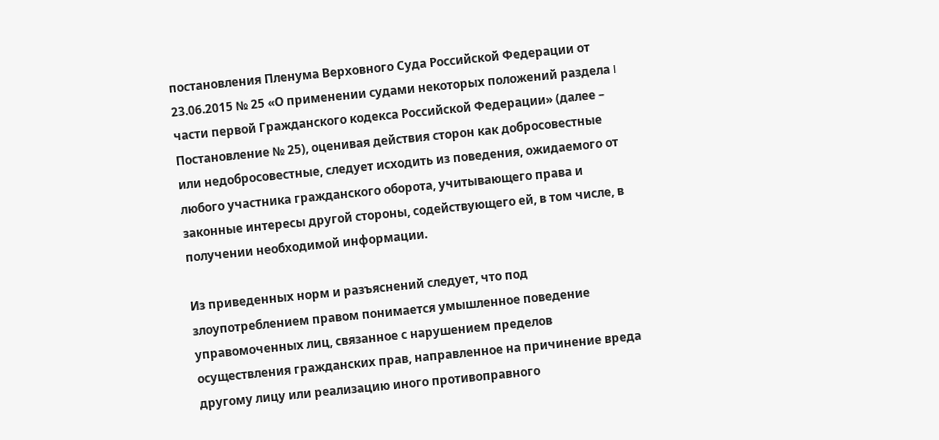постановления Пленума Верховного Суда Российской Федерации от 23.06.2015 № 25 «О применении судами некоторых положений раздела I части первой Гражданского кодекса Российской Федерации» (далее – Постановление № 25), оценивая действия сторон как добросовестные или недобросовестные, следует исходить из поведения, ожидаемого от любого участника гражданского оборота, учитывающего права и законные интересы другой стороны, содействующего ей, в том числе, в получении необходимой информации.

Из приведенных норм и разъяснений следует, что под злоупотреблением правом понимается умышленное поведение управомоченных лиц, связанное с нарушением пределов осуществления гражданских прав, направленное на причинение вреда другому лицу или реализацию иного противоправного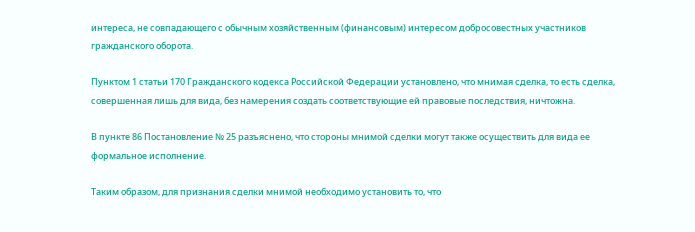интереса, не совпадающего с обычным хозяйственным (финансовым) интересом добросовестных участников гражданского оборота.

Пунктом 1 статьи 170 Гражданского кодекса Российской Федерации установлено, что мнимая сделка, то есть сделка, совершенная лишь для вида, без намерения создать соответствующие ей правовые последствия, ничтожна.

В пункте 86 Постановление № 25 разъяснено, что стороны мнимой сделки могут также осуществить для вида ее формальное исполнение.

Таким образом, для признания сделки мнимой необходимо установить то, что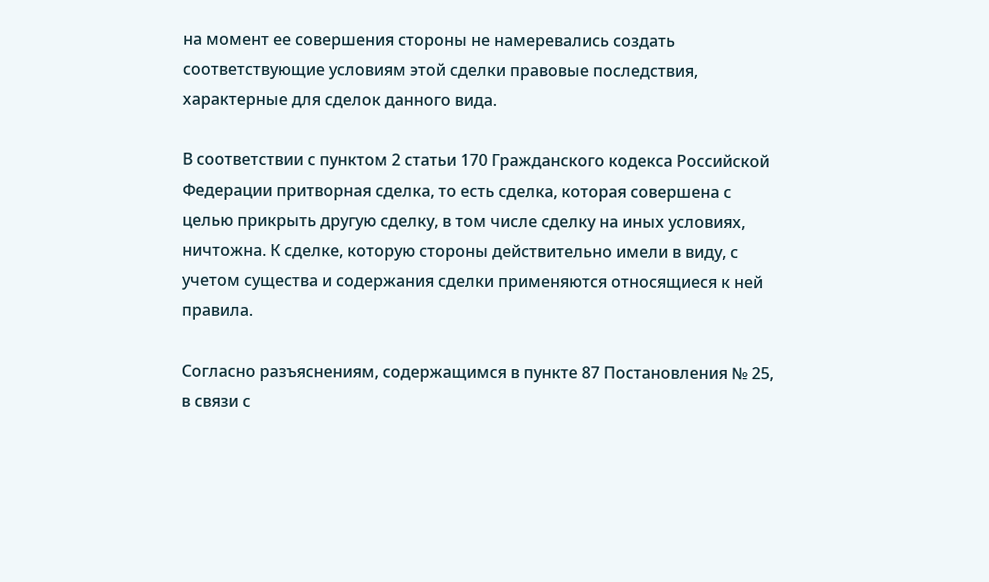на момент ее совершения стороны не намеревались создать соответствующие условиям этой сделки правовые последствия, характерные для сделок данного вида.

В соответствии с пунктом 2 статьи 170 Гражданского кодекса Российской Федерации притворная сделка, то есть сделка, которая совершена с целью прикрыть другую сделку, в том числе сделку на иных условиях, ничтожна. К сделке, которую стороны действительно имели в виду, с учетом существа и содержания сделки применяются относящиеся к ней правила.

Согласно разъяснениям, содержащимся в пункте 87 Постановления № 25, в связи с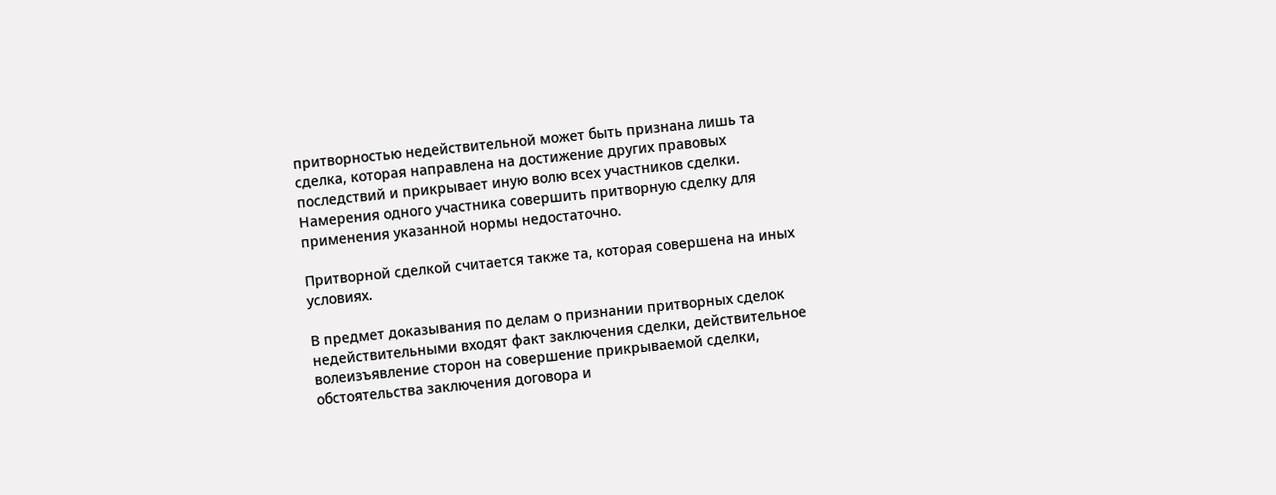притворностью недействительной может быть признана лишь та сделка, которая направлена на достижение других правовых последствий и прикрывает иную волю всех участников сделки. Намерения одного участника совершить притворную сделку для применения указанной нормы недостаточно.

Притворной сделкой считается также та, которая совершена на иных условиях.

В предмет доказывания по делам о признании притворных сделок недействительными входят факт заключения сделки, действительное волеизъявление сторон на совершение прикрываемой сделки, обстоятельства заключения договора и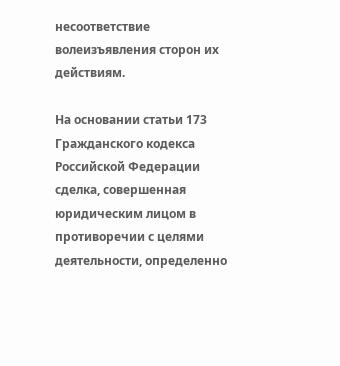несоответствие волеизъявления сторон их действиям.

На основании статьи 173 Гражданского кодекса Российской Федерации сделка, совершенная юридическим лицом в противоречии с целями деятельности, определенно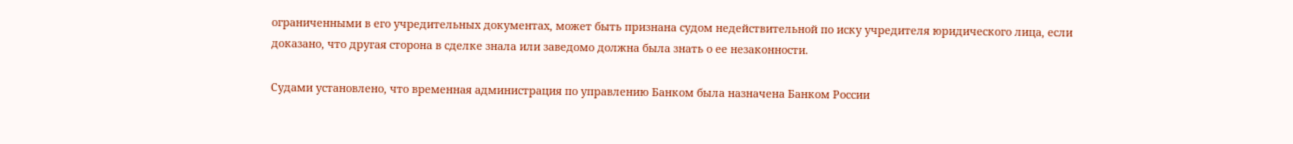ограниченными в его учредительных документах, может быть признана судом недействительной по иску учредителя юридического лица, если доказано, что другая сторона в сделке знала или заведомо должна была знать о ее незаконности.

Судами установлено, что временная администрация по управлению Банком была назначена Банком России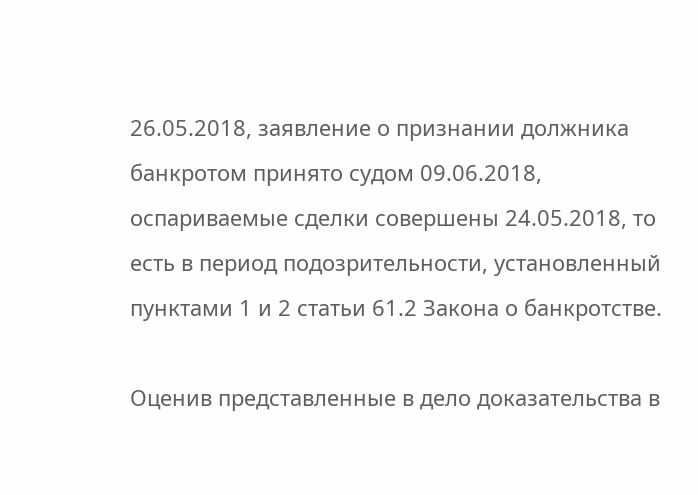26.05.2018, заявление о признании должника банкротом принято судом 09.06.2018, оспариваемые сделки совершены 24.05.2018, то есть в период подозрительности, установленный пунктами 1 и 2 статьи 61.2 Закона о банкротстве.

Оценив представленные в дело доказательства в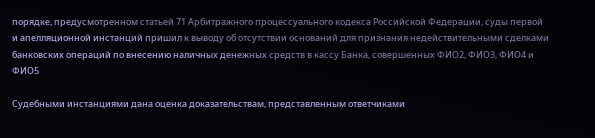порядке, предусмотренном статьей 71 Арбитражного процессуального кодекса Российской Федерации, суды первой и апелляционной инстанций пришил к выводу об отсутствии оснований для признания недействительными сделками банковских операций по внесению наличных денежных средств в кассу Банка, совершенных ФИО2, ФИО3, ФИО4 и ФИО5

Судебными инстанциями дана оценка доказательствам, представленным ответчиками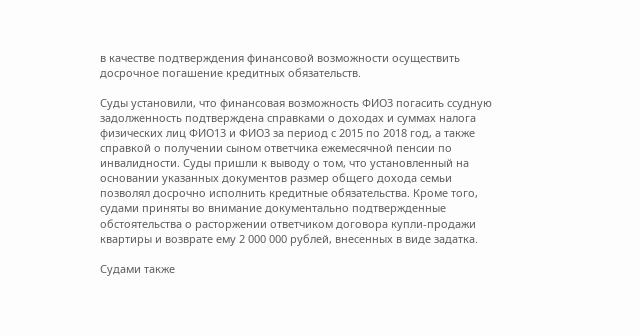в качестве подтверждения финансовой возможности осуществить досрочное погашение кредитных обязательств.

Суды установили, что финансовая возможность ФИО3 погасить ссудную задолженность подтверждена справками о доходах и суммах налога физических лиц ФИО13 и ФИО3 за период с 2015 по 2018 год, а также справкой о получении сыном ответчика ежемесячной пенсии по инвалидности. Суды пришли к выводу о том, что установленный на основании указанных документов размер общего дохода семьи позволял досрочно исполнить кредитные обязательства. Кроме того, судами приняты во внимание документально подтвержденные обстоятельства о расторжении ответчиком договора купли-продажи квартиры и возврате ему 2 000 000 рублей, внесенных в виде задатка.

Судами также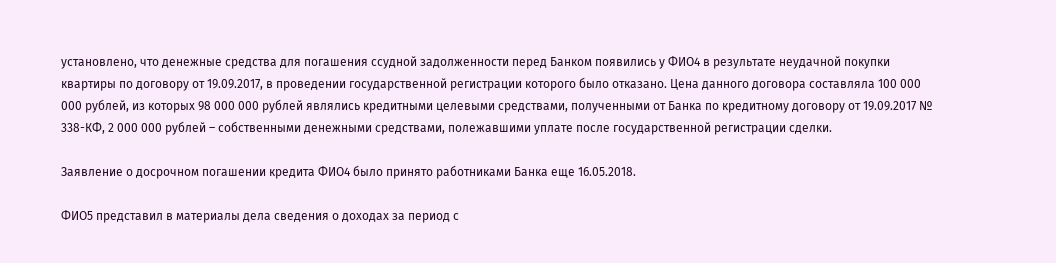установлено, что денежные средства для погашения ссудной задолженности перед Банком появились у ФИО4 в результате неудачной покупки квартиры по договору от 19.09.2017, в проведении государственной регистрации которого было отказано. Цена данного договора составляла 100 000 000 рублей, из которых 98 000 000 рублей являлись кредитными целевыми средствами, полученными от Банка по кредитному договору от 19.09.2017 № 338-КФ, 2 000 000 рублей – собственными денежными средствами, полежавшими уплате после государственной регистрации сделки.

Заявление о досрочном погашении кредита ФИО4 было принято работниками Банка еще 16.05.2018.

ФИО5 представил в материалы дела сведения о доходах за период с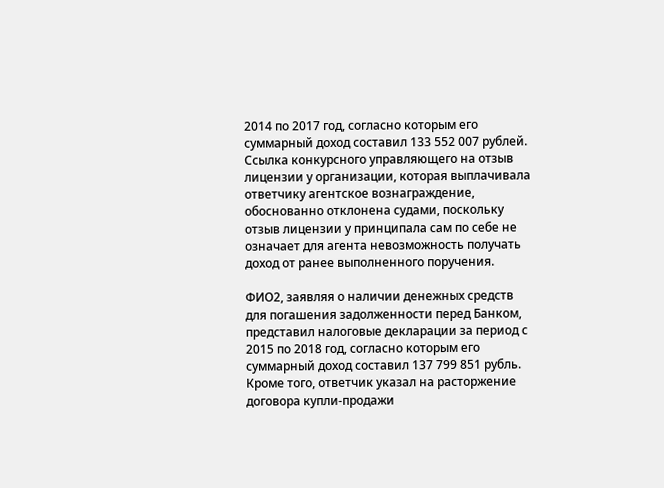2014 по 2017 год, согласно которым его суммарный доход составил 133 552 007 рублей. Ссылка конкурсного управляющего на отзыв лицензии у организации, которая выплачивала ответчику агентское вознаграждение, обоснованно отклонена судами, поскольку отзыв лицензии у принципала сам по себе не означает для агента невозможность получать доход от ранее выполненного поручения.

ФИО2, заявляя о наличии денежных средств для погашения задолженности перед Банком, представил налоговые декларации за период с 2015 по 2018 год, согласно которым его суммарный доход составил 137 799 851 рубль. Кроме того, ответчик указал на расторжение договора купли-продажи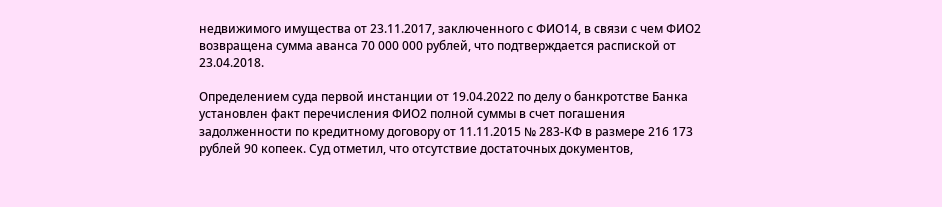недвижимого имущества от 23.11.2017, заключенного с ФИО14, в связи с чем ФИО2 возвращена сумма аванса 70 000 000 рублей, что подтверждается распиской от 23.04.2018.

Определением суда первой инстанции от 19.04.2022 по делу о банкротстве Банка установлен факт перечисления ФИО2 полной суммы в счет погашения задолженности по кредитному договору от 11.11.2015 № 283-КФ в размере 216 173 рублей 90 копеек. Суд отметил, что отсутствие достаточных документов,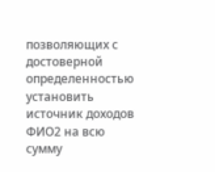позволяющих с достоверной определенностью установить источник доходов ФИО2 на всю сумму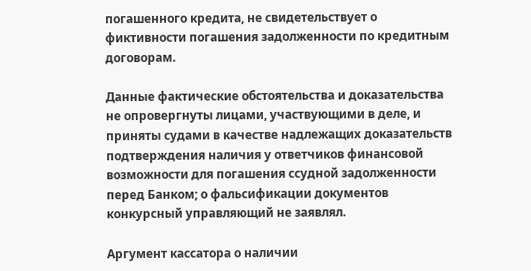погашенного кредита, не свидетельствует о фиктивности погашения задолженности по кредитным договорам.

Данные фактические обстоятельства и доказательства не опровергнуты лицами, участвующими в деле, и приняты судами в качестве надлежащих доказательств подтверждения наличия у ответчиков финансовой возможности для погашения ссудной задолженности перед Банком; о фальсификации документов конкурсный управляющий не заявлял.

Аргумент кассатора о наличии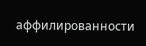аффилированности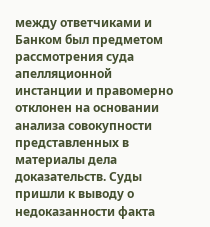между ответчиками и Банком был предметом рассмотрения суда апелляционной инстанции и правомерно отклонен на основании анализа совокупности представленных в материалы дела доказательств. Суды пришли к выводу о недоказанности факта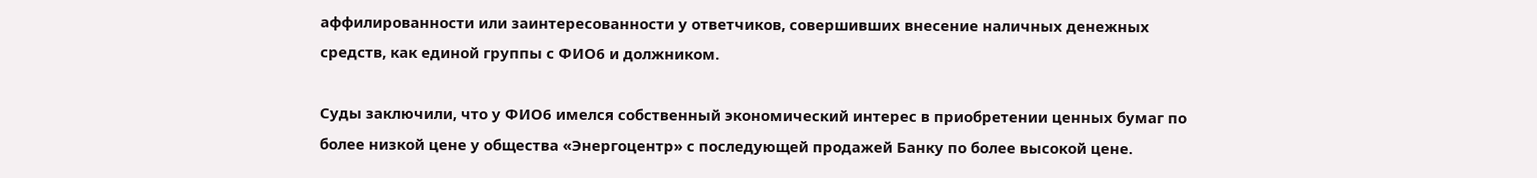аффилированности или заинтересованности у ответчиков, совершивших внесение наличных денежных средств, как единой группы с ФИО6 и должником.

Суды заключили, что у ФИО6 имелся собственный экономический интерес в приобретении ценных бумаг по более низкой цене у общества «Энергоцентр» с последующей продажей Банку по более высокой цене.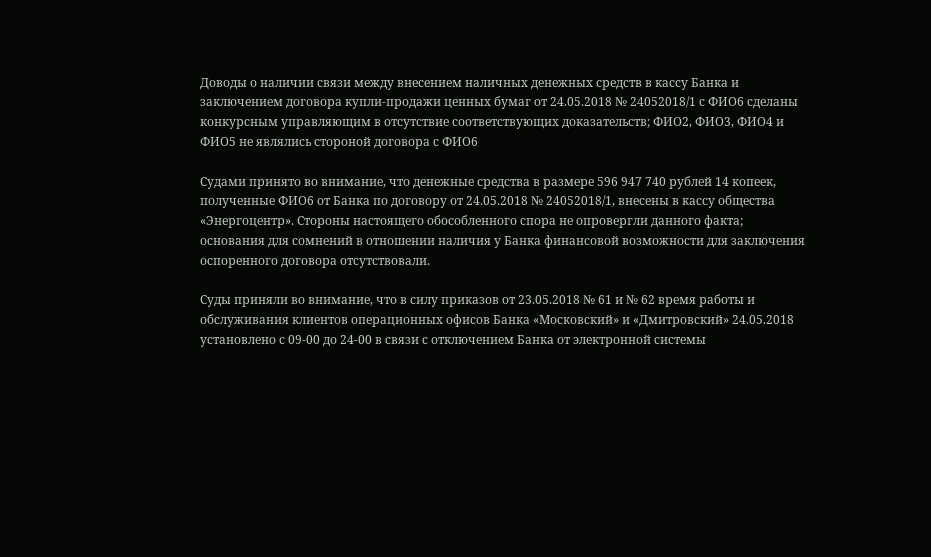Доводы о наличии связи между внесением наличных денежных средств в кассу Банка и заключением договора купли-продажи ценных бумаг от 24.05.2018 № 24052018/1 с ФИО6 сделаны конкурсным управляющим в отсутствие соответствующих доказательств; ФИО2, ФИО3, ФИО4 и ФИО5 не являлись стороной договора с ФИО6

Судами принято во внимание, что денежные средства в размере 596 947 740 рублей 14 копеек, полученные ФИО6 от Банка по договору от 24.05.2018 № 24052018/1, внесены в кассу общества «Энергоцентр». Стороны настоящего обособленного спора не опровергли данного факта; основания для сомнений в отношении наличия у Банка финансовой возможности для заключения оспоренного договора отсутствовали.

Суды приняли во внимание, что в силу приказов от 23.05.2018 № 61 и № 62 время работы и обслуживания клиентов операционных офисов Банка «Московский» и «Дмитровский» 24.05.2018 установлено с 09-00 до 24-00 в связи с отключением Банка от электронной системы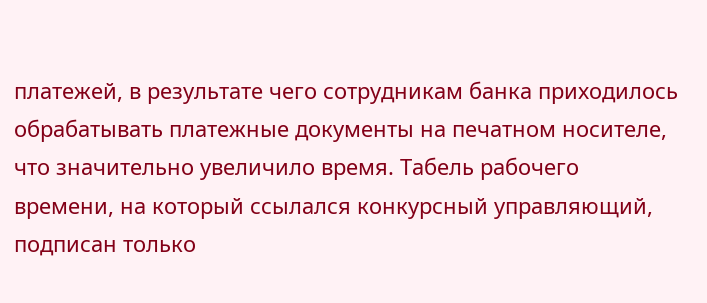платежей, в результате чего сотрудникам банка приходилось обрабатывать платежные документы на печатном носителе, что значительно увеличило время. Табель рабочего времени, на который ссылался конкурсный управляющий, подписан только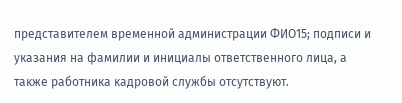представителем временной администрации ФИО15; подписи и указания на фамилии и инициалы ответственного лица, а также работника кадровой службы отсутствуют.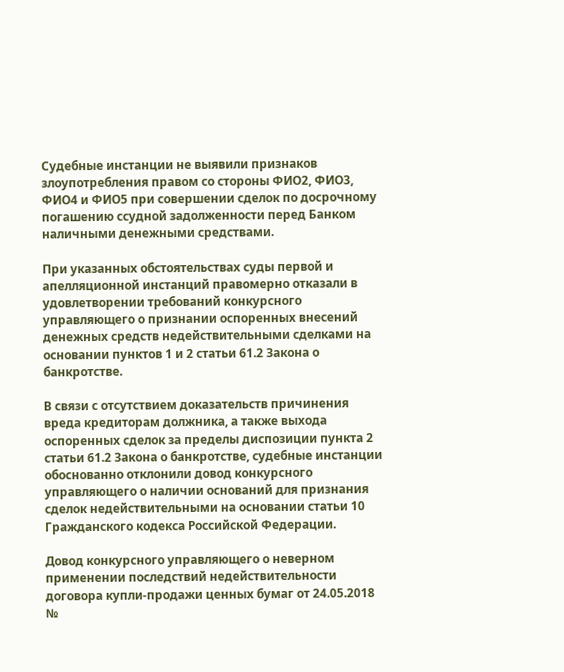Судебные инстанции не выявили признаков злоупотребления правом со стороны ФИО2, ФИО3, ФИО4 и ФИО5 при совершении сделок по досрочному погашению ссудной задолженности перед Банком наличными денежными средствами.

При указанных обстоятельствах суды первой и апелляционной инстанций правомерно отказали в удовлетворении требований конкурсного управляющего о признании оспоренных внесений денежных средств недействительными сделками на основании пунктов 1 и 2 статьи 61.2 Закона о банкротстве.

В связи с отсутствием доказательств причинения вреда кредиторам должника, а также выхода оспоренных сделок за пределы диспозиции пункта 2 статьи 61.2 Закона о банкротстве, судебные инстанции обоснованно отклонили довод конкурсного управляющего о наличии оснований для признания сделок недействительными на основании статьи 10 Гражданского кодекса Российской Федерации.

Довод конкурсного управляющего о неверном применении последствий недействительности договора купли-продажи ценных бумаг от 24.05.2018 №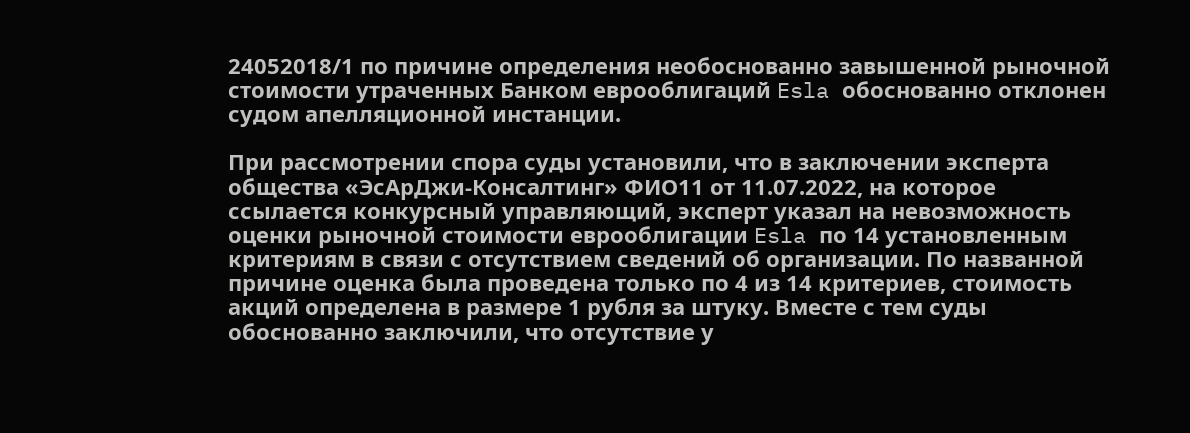24052018/1 по причине определения необоснованно завышенной рыночной стоимости утраченных Банком еврооблигаций Esla обоснованно отклонен судом апелляционной инстанции.

При рассмотрении спора суды установили, что в заключении эксперта общества «ЭсАрДжи-Консалтинг» ФИО11 от 11.07.2022, на которое ссылается конкурсный управляющий, эксперт указал на невозможность оценки рыночной стоимости еврооблигации Esla по 14 установленным критериям в связи с отсутствием сведений об организации. По названной причине оценка была проведена только по 4 из 14 критериев, стоимость акций определена в размере 1 рубля за штуку. Вместе с тем суды обоснованно заключили, что отсутствие у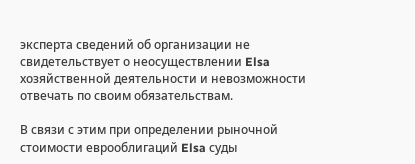эксперта сведений об организации не свидетельствует о неосуществлении Elsa хозяйственной деятельности и невозможности отвечать по своим обязательствам.

В связи с этим при определении рыночной стоимости еврооблигаций Elsa суды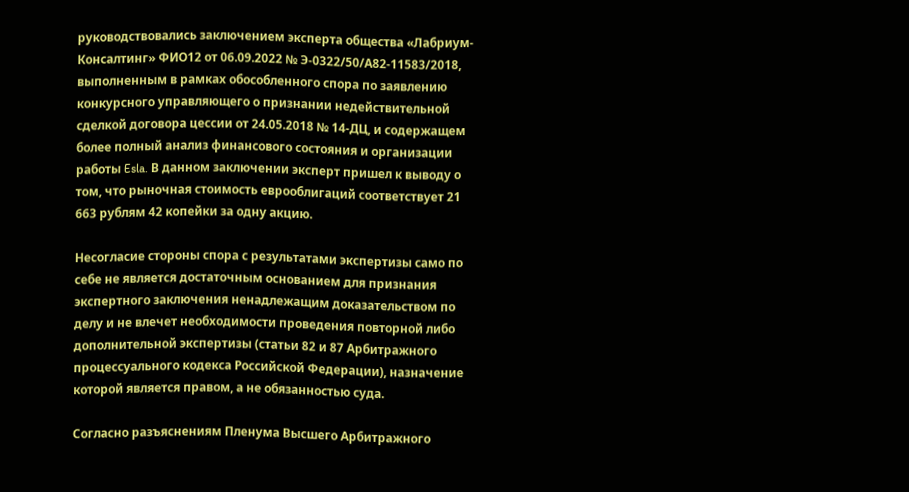руководствовались заключением эксперта общества «Лабриум-Консалтинг» ФИО12 от 06.09.2022 № Э-0322/50/А82-11583/2018, выполненным в рамках обособленного спора по заявлению конкурсного управляющего о признании недействительной сделкой договора цессии от 24.05.2018 № 14-ДЦ, и содержащем более полный анализ финансового состояния и организации работы Esla. В данном заключении эксперт пришел к выводу о том, что рыночная стоимость еврооблигаций соответствует 21 663 рублям 42 копейки за одну акцию.

Несогласие стороны спора с результатами экспертизы само по себе не является достаточным основанием для признания экспертного заключения ненадлежащим доказательством по делу и не влечет необходимости проведения повторной либо дополнительной экспертизы (статьи 82 и 87 Арбитражного процессуального кодекса Российской Федерации), назначение которой является правом, а не обязанностью суда.

Согласно разъяснениям Пленума Высшего Арбитражного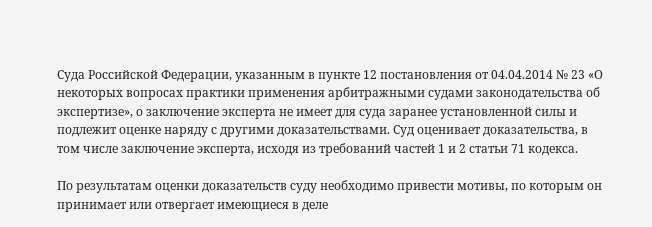Суда Российской Федерации, указанным в пункте 12 постановления от 04.04.2014 № 23 «О некоторых вопросах практики применения арбитражными судами законодательства об экспертизе», о заключение эксперта не имеет для суда заранее установленной силы и подлежит оценке наряду с другими доказательствами. Суд оценивает доказательства, в том числе заключение эксперта, исходя из требований частей 1 и 2 статьи 71 кодекса.

По результатам оценки доказательств суду необходимо привести мотивы, по которым он принимает или отвергает имеющиеся в деле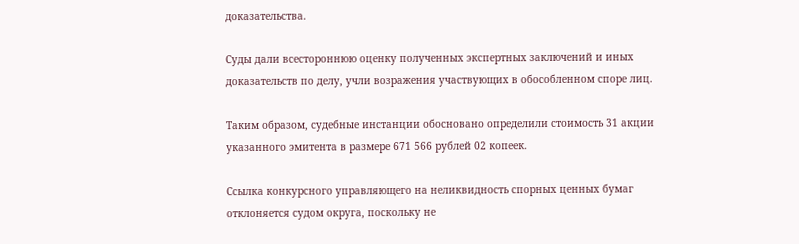доказательства.

Суды дали всестороннюю оценку полученных экспертных заключений и иных доказательств по делу, учли возражения участвующих в обособленном споре лиц.

Таким образом, судебные инстанции обосновано определили стоимость 31 акции указанного эмитента в размере 671 566 рублей 02 копеек.

Ссылка конкурсного управляющего на неликвидность спорных ценных бумаг отклоняется судом округа, поскольку не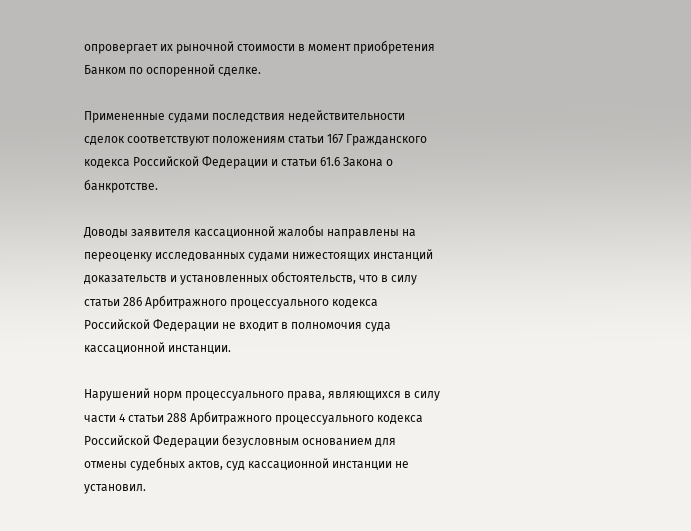опровергает их рыночной стоимости в момент приобретения Банком по оспоренной сделке.

Примененные судами последствия недействительности сделок соответствуют положениям статьи 167 Гражданского кодекса Российской Федерации и статьи 61.6 Закона о банкротстве.

Доводы заявителя кассационной жалобы направлены на переоценку исследованных судами нижестоящих инстанций доказательств и установленных обстоятельств, что в силу статьи 286 Арбитражного процессуального кодекса Российской Федерации не входит в полномочия суда кассационной инстанции.

Нарушений норм процессуального права, являющихся в силу части 4 статьи 288 Арбитражного процессуального кодекса Российской Федерации безусловным основанием для отмены судебных актов, суд кассационной инстанции не установил.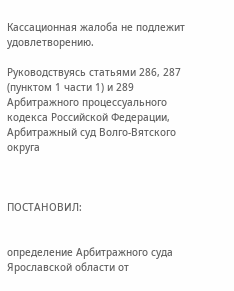Кассационная жалоба не подлежит удовлетворению.

Руководствуясь статьями 286, 287 (пунктом 1 части 1) и 289 Арбитражного процессуального кодекса Российской Федерации, Арбитражный суд Волго-Вятского округа



ПОСТАНОВИЛ:


определение Арбитражного суда Ярославской области от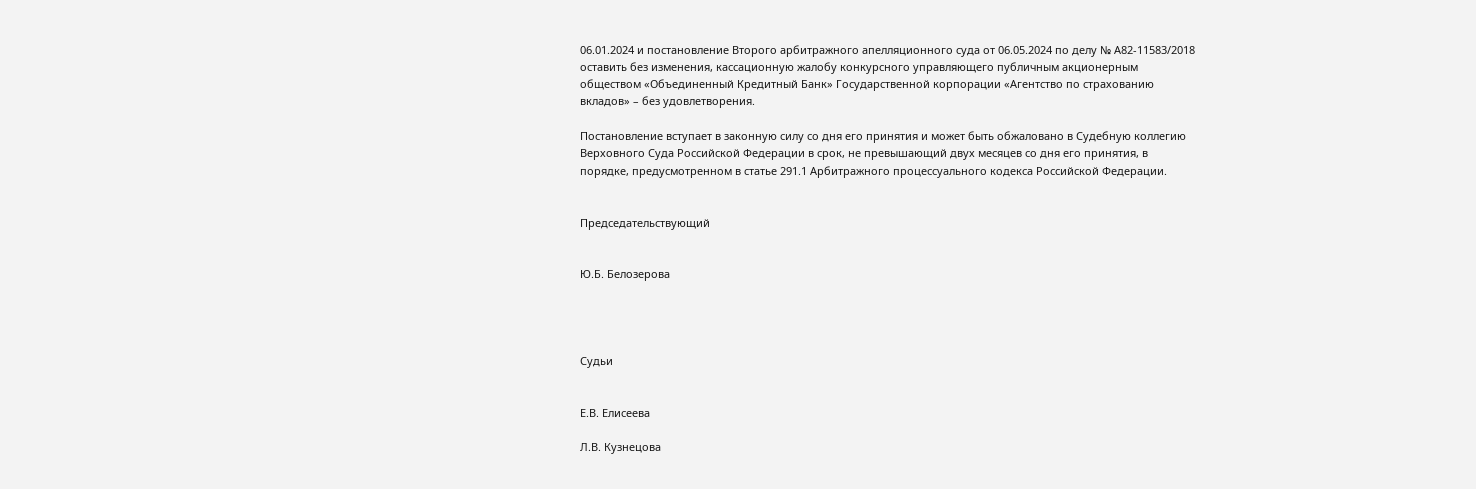06.01.2024 и постановление Второго арбитражного апелляционного суда от 06.05.2024 по делу № А82-11583/2018 оставить без изменения, кассационную жалобу конкурсного управляющего публичным акционерным обществом «Объединенный Кредитный Банк» Государственной корпорации «Агентство по страхованию вкладов» – без удовлетворения.

Постановление вступает в законную силу со дня его принятия и может быть обжаловано в Судебную коллегию Верховного Суда Российской Федерации в срок, не превышающий двух месяцев со дня его принятия, в порядке, предусмотренном в статье 291.1 Арбитражного процессуального кодекса Российской Федерации.


Председательствующий


Ю.Б. Белозерова




Судьи


Е.В. Елисеева

Л.В. Кузнецова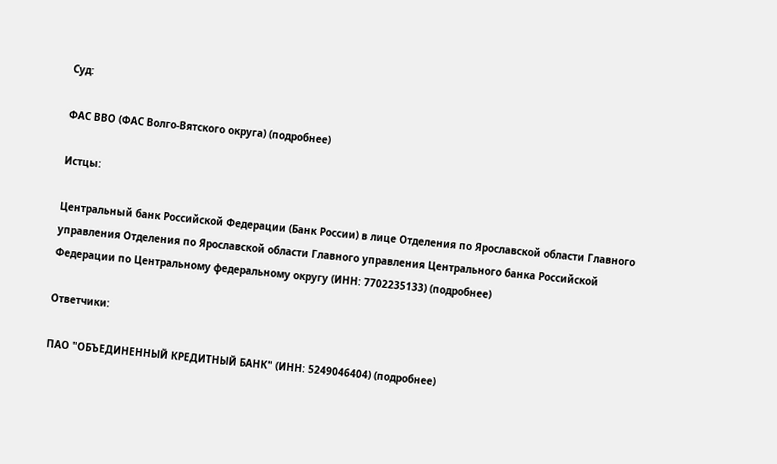Суд:

ФАС ВВО (ФАС Волго-Вятского округа) (подробнее)

Истцы:

Центральный банк Российской Федерации (Банк России) в лице Отделения по Ярославской области Главного управления Отделения по Ярославской области Главного управления Центрального банка Российской Федерации по Центральному федеральному округу (ИНН: 7702235133) (подробнее)

Ответчики:

ПАО "ОБЪЕДИНЕННЫЙ КРЕДИТНЫЙ БАНК" (ИНН: 5249046404) (подробнее)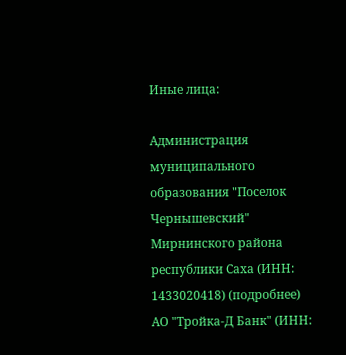Иные лица:

Администрация муниципального образования "Поселок Чернышевский" Мирнинского района республики Саха (ИНН: 1433020418) (подробнее)
АО "Тройка-Д Банк" (ИНН: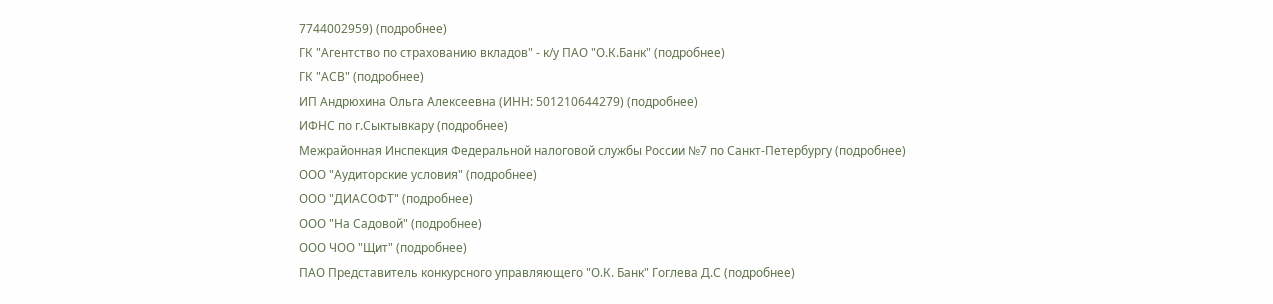7744002959) (подробнее)
ГК "Агентство по страхованию вкладов" - к/у ПАО "О.К.Банк" (подробнее)
ГК "АСВ" (подробнее)
ИП Андрюхина Ольга Алексеевна (ИНН: 501210644279) (подробнее)
ИФНС по г.Сыктывкару (подробнее)
Межрайонная Инспекция Федеральной налоговой службы России №7 по Санкт-Петербургу (подробнее)
ООО "Аудиторские условия" (подробнее)
ООО "ДИАСОФТ" (подробнее)
ООО "На Садовой" (подробнее)
ООО ЧОО "Щит" (подробнее)
ПАО Представитель конкурсного управляющего "О.К. Банк" Гоглева Д.С (подробнее)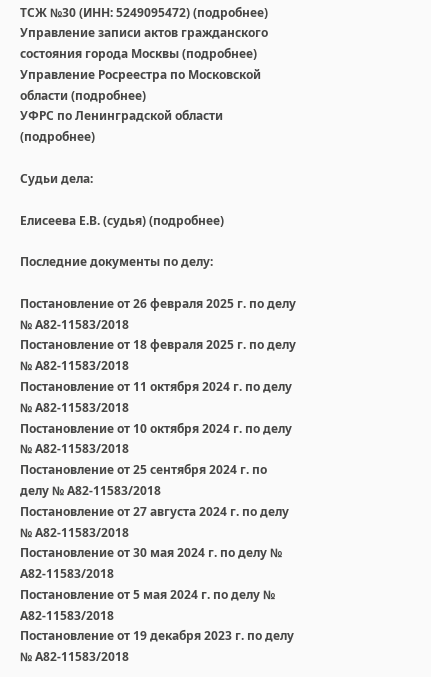ТСЖ №30 (ИНН: 5249095472) (подробнее)
Управление записи актов гражданского состояния города Москвы (подробнее)
Управление Росреестра по Московской области (подробнее)
УФРС по Ленинградской области (подробнее)

Судьи дела:

Елисеева Е.В. (судья) (подробнее)

Последние документы по делу:

Постановление от 26 февраля 2025 г. по делу № А82-11583/2018
Постановление от 18 февраля 2025 г. по делу № А82-11583/2018
Постановление от 11 октября 2024 г. по делу № А82-11583/2018
Постановление от 10 октября 2024 г. по делу № А82-11583/2018
Постановление от 25 сентября 2024 г. по делу № А82-11583/2018
Постановление от 27 августа 2024 г. по делу № А82-11583/2018
Постановление от 30 мая 2024 г. по делу № А82-11583/2018
Постановление от 5 мая 2024 г. по делу № А82-11583/2018
Постановление от 19 декабря 2023 г. по делу № А82-11583/2018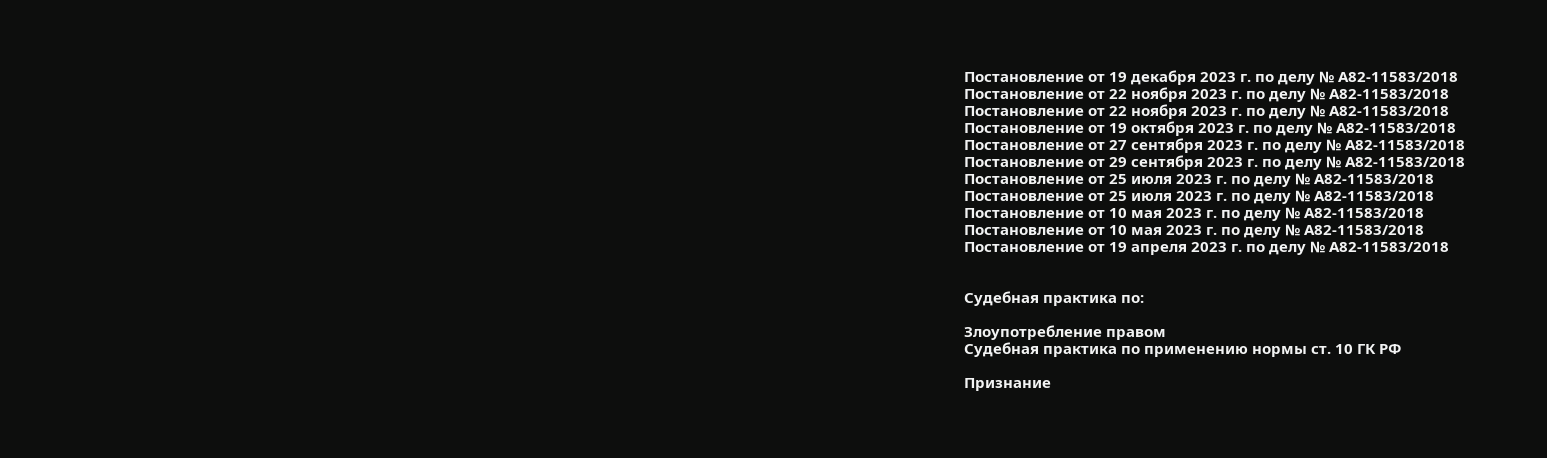Постановление от 19 декабря 2023 г. по делу № А82-11583/2018
Постановление от 22 ноября 2023 г. по делу № А82-11583/2018
Постановление от 22 ноября 2023 г. по делу № А82-11583/2018
Постановление от 19 октября 2023 г. по делу № А82-11583/2018
Постановление от 27 сентября 2023 г. по делу № А82-11583/2018
Постановление от 29 сентября 2023 г. по делу № А82-11583/2018
Постановление от 25 июля 2023 г. по делу № А82-11583/2018
Постановление от 25 июля 2023 г. по делу № А82-11583/2018
Постановление от 10 мая 2023 г. по делу № А82-11583/2018
Постановление от 10 мая 2023 г. по делу № А82-11583/2018
Постановление от 19 апреля 2023 г. по делу № А82-11583/2018


Судебная практика по:

Злоупотребление правом
Судебная практика по применению нормы ст. 10 ГК РФ

Признание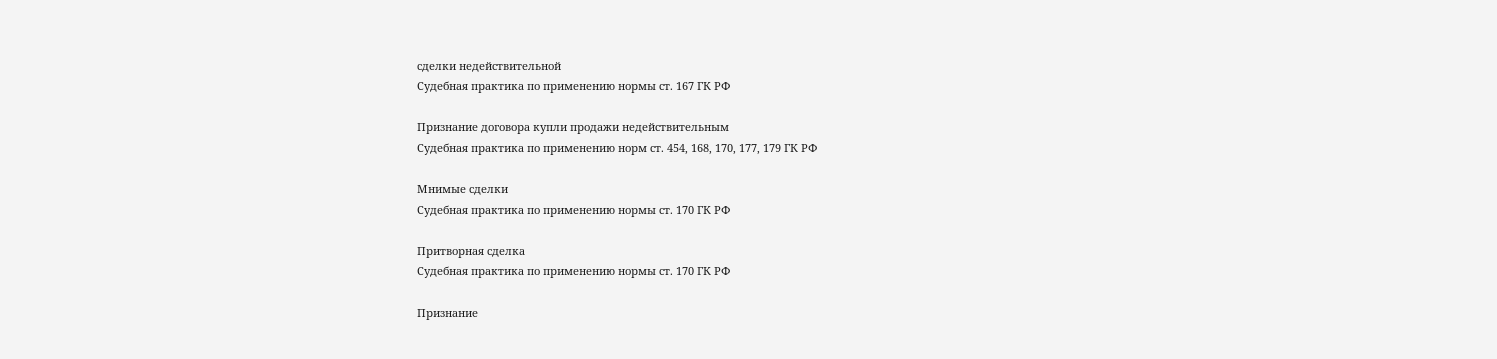сделки недействительной
Судебная практика по применению нормы ст. 167 ГК РФ

Признание договора купли продажи недействительным
Судебная практика по применению норм ст. 454, 168, 170, 177, 179 ГК РФ

Мнимые сделки
Судебная практика по применению нормы ст. 170 ГК РФ

Притворная сделка
Судебная практика по применению нормы ст. 170 ГК РФ

Признание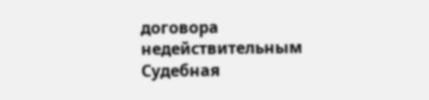договора недействительным
Судебная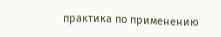практика по применению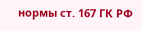нормы ст. 167 ГК РФ